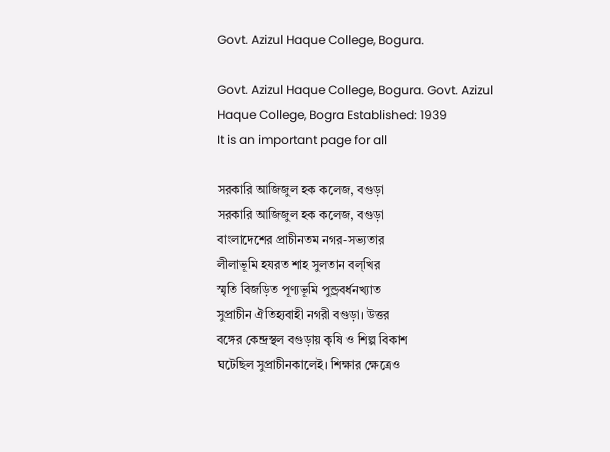Govt. Azizul Haque College, Bogura.

Govt. Azizul Haque College, Bogura. Govt. Azizul Haque College, Bogra Established: 1939
It is an important page for all

সরকারি আজিজুল হক কলেজ, বগুড়া
সরকারি আজিজুল হক কলেজ, বগুড়া
বাংলাদেশের প্রাচীনতম নগর-সভ্যতার
লীলাভূমি হযরত শাহ সুলতান বল্খির
স্মৃতি বিজড়িত পূণ্যভূমি পুন্ড্রবর্ধনখ্যাত
সুপ্রাচীন ঐতিহ্যবাহী নগরী বগুড়া। উত্তর
বঙ্গের কেন্দ্রস্থল বগুড়ায় কৃষি ও শিল্প বিকাশ
ঘটেছিল সুপ্রাচীনকালেই। শিক্ষার ক্ষেত্রেও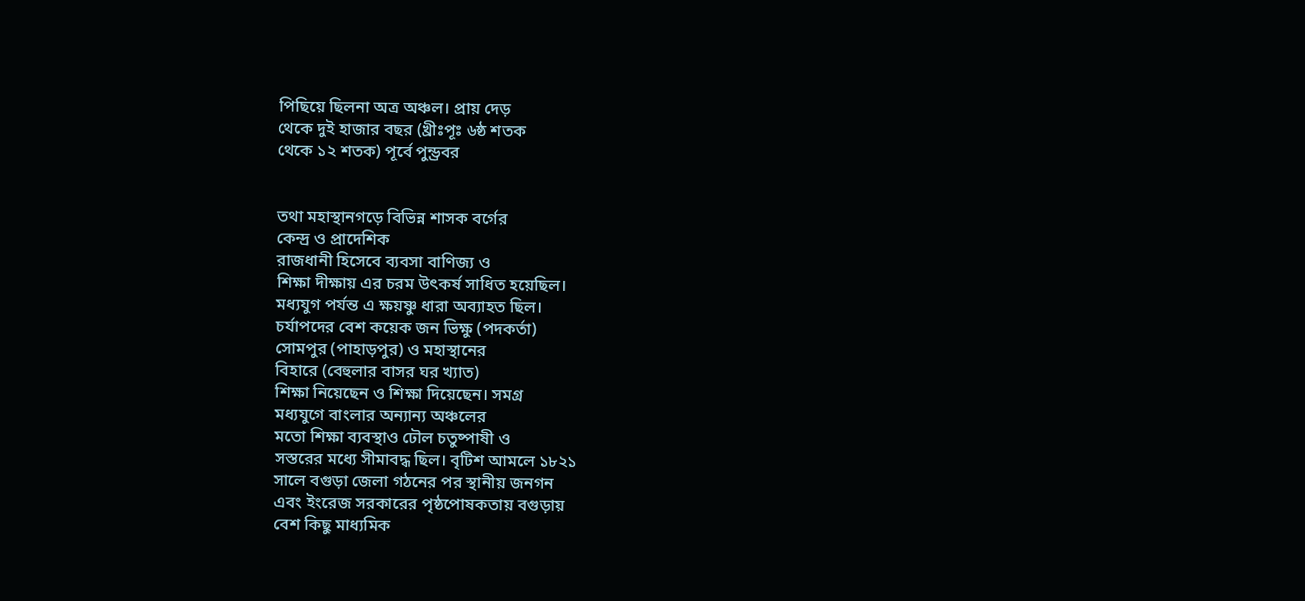পিছিয়ে ছিলনা অত্র অঞ্চল। প্রায় দেড়
থেকে দুই হাজার বছর (খ্রীঃপূঃ ৬ষ্ঠ শতক
থেকে ১২ শতক) পূর্বে পুন্ড্রবর


তথা মহাস্থানগড়ে বিভিন্ন শাসক বর্গের
কেন্দ্র ও প্রাদেশিক
রাজধানী হিসেবে ব্যবসা বাণিজ্য ও
শিক্ষা দীক্ষায় এর চরম উৎকর্ষ সাধিত হয়েছিল।
মধ্যযুগ পর্যন্ত এ ক্ষয়ষ্ণু ধারা অব্যাহত ছিল।
চর্যাপদের বেশ কয়েক জন ভিক্ষু (পদকর্তা)
সোমপুর (পাহাড়পুর) ও মহাস্থানের
বিহারে (বেহুলার বাসর ঘর খ্যাত)
শিক্ষা নিয়েছেন ও শিক্ষা দিয়েছেন। সমগ্র
মধ্যযুগে বাংলার অন্যান্য অঞ্চলের
মতো শিক্ষা ব্যবস্থাও ঢৌল চতুষ্পাষী ও
সস্তরের মধ্যে সীমাবদ্ধ ছিল। বৃটিশ আমলে ১৮২১
সালে বগুড়া জেলা গঠনের পর স্থানীয় জনগন
এবং ইংরেজ সরকারের পৃষ্ঠপোষকতায় বগুড়ায়
বেশ কিছু মাধ্যমিক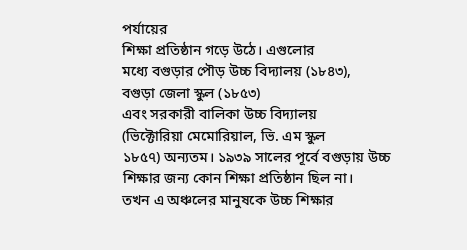পর্যায়ের
শিক্ষা প্রতিষ্ঠান গড়ে উঠে। এগুলোর
মধ্যে বগুড়ার পৌড় উচ্চ বিদ্যালয় (১৮৪৩),
বগুড়া জেলা স্কুল (১৮৫৩)
এবং সরকারী বালিকা উচ্চ বিদ্যালয়
(ভিক্টোরিয়া মেমোরিয়াল, ভি. এম স্কুল
১৮৫৭) অন্যতম। ১৯৩৯ সালের পূর্বে বগুড়ায় উচ্চ
শিক্ষার জন্য কোন শিক্ষা প্রতিষ্ঠান ছিল না।
তখন এ অঞ্চলের মানুষকে উচ্চ শিক্ষার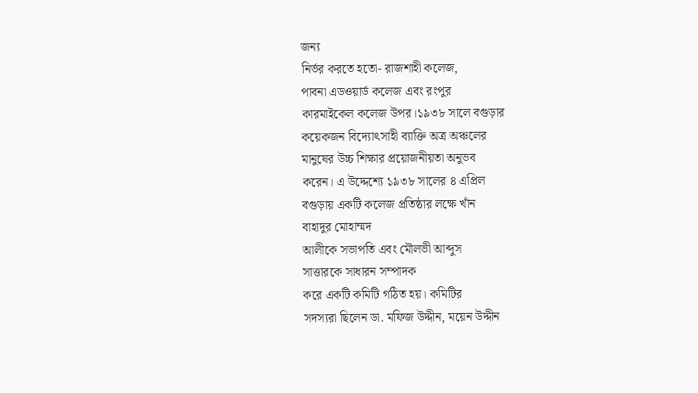জন্য
নির্ভর করতে হতো- রাজশাহী কলেজ,
পাবনা এডওয়ার্ড কলেজ এবং রংপুর
কারমাইকেল কলেজ উপর।১৯৩৮ সালে বগুড়ার
কয়েকজন বিদ্যোৎসাহী ব্যাক্তি অত্র অঞ্চলের
মানুষের উচ্চ শিক্ষার প্রয়োজনীয়তা অনুভব
করেন। এ উদ্দেশ্যে ১৯৩৮ সালের ৪ এপ্রিল
বগুড়ায় একটি কলেজ প্রতিষ্ঠার লক্ষে খাঁন
বাহাদুর মোহাম্মদ
আলীকে সভাপতি এবং মৌলভী আব্দুস
সাত্তারকে সাধারন সম্পাদক
করে একটি কমিটি গঠিত হয়। কমিটির
সদস্যরা ছিলেন ডা. মফিজ উদ্দীন, ময়েন উদ্দীন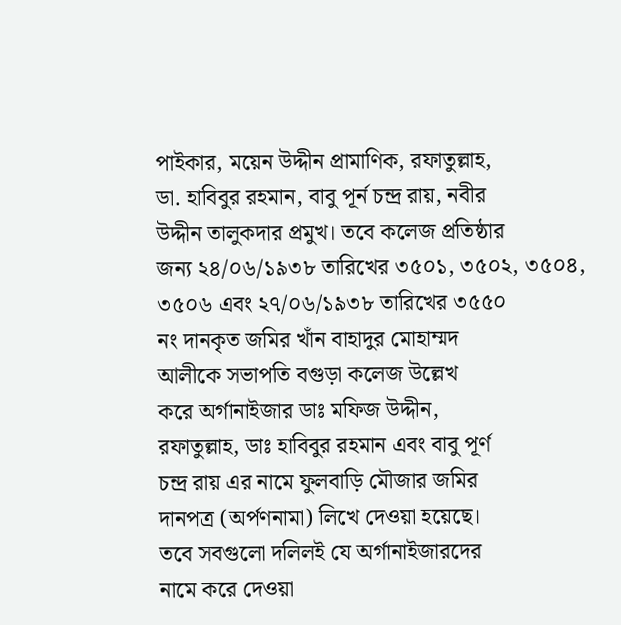পাইকার, ময়েন উদ্দীন প্রামাণিক, রফাতুল্লাহ,
ডা. হাবিবুর রহমান, বাবু পূর্ন চন্দ্র রায়, নবীর
উদ্দীন তালুকদার প্রমুখ। তবে কলেজ প্রতিষ্ঠার
জন্য ২৪/০৬/১৯৩৮ তারিখের ৩৫০১, ৩৫০২, ৩৫০৪,
৩৫০৬ এবং ২৭/০৬/১৯৩৮ তারিখের ৩৫৫০
নং দানকৃত জমির খাঁন বাহাদুর মোহাম্মদ
আলীকে সভাপতি বগুড়া কলেজ উল্লেখ
করে অর্গানাইজার ডাঃ মফিজ উদ্দীন,
রফাতুল্লাহ, ডাঃ হাবিবুর রহমান এবং বাবু পূর্ণ
চন্দ্র রায় এর নামে ফুলবাড়ি মৌজার জমির
দানপত্র (অর্পণনামা) লিখে দেওয়া হয়েছে।
তবে সবগুলো দলিলই যে অর্গানাইজারদের
নামে করে দেওয়া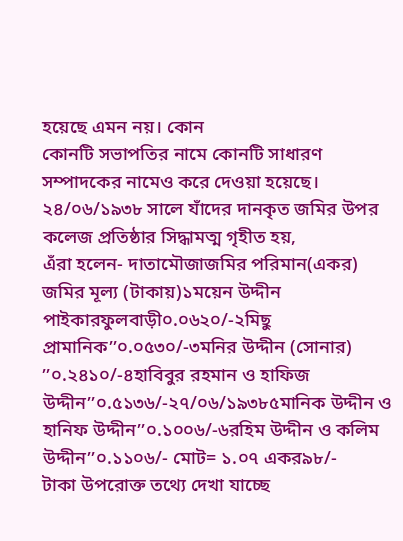হয়েছে এমন নয়। কোন
কোনটি সভাপতির নামে কোনটি সাধারণ
সম্পাদকের নামেও করে দেওয়া হয়েছে।
২৪/০৬/১৯৩৮ সালে যাঁদের দানকৃত জমির উপর
কলেজ প্রতিষ্ঠার সিদ্ধামত্ম গৃহীত হয়,
এঁরা হলেন- দাতামৌজাজমির পরিমান(একর)
জমির মূল্য (টাকায়)১ময়েন উদ্দীন
পাইকারফুলবাড়ী০.০৬২০/-২মিছু
প্রামানিক’’০.০৫৩০/-৩মনির উদ্দীন (সোনার)
’’০.২৪১০/-৪হাবিবুর রহমান ও হাফিজ
উদ্দীন’’০.৫১৩৬/-২৭/০৬/১৯৩৮৫মানিক উদ্দীন ও
হানিফ উদ্দীন’’০.১০০৬/-৬রহিম উদ্দীন ও কলিম
উদ্দীন’’০.১১০৬/- মোট= ১.০৭ একর৯৮/-
টাকা উপরোক্ত তথ্যে দেখা যাচ্ছে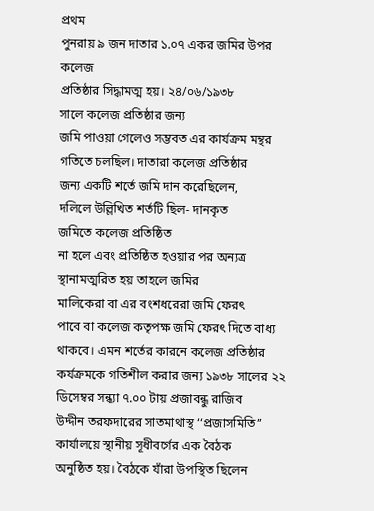প্রথম
পুনরায় ৯ জন দাতার ১.০৭ একর জমির উপর কলেজ
প্রতিষ্ঠার সিদ্ধামত্ম হয়। ২৪/০৬/১৯৩৮
সালে কলেজ প্রতিষ্ঠার জন্য
জমি পাওয়া গেলেও সম্ভবত এর কার্যক্রম মন্থর
গতিতে চলছিল। দাতারা কলেজ প্রতিষ্ঠার
জন্য একটি শর্তে জমি দান করেছিলেন,
দলিলে উল্লিখিত শর্তটি ছিল- দানকৃত
জমিতে কলেজ প্রতিষ্ঠিত
না হলে এবং প্রতিষ্ঠিত হওয়ার পর অন্যত্র
স্থানামত্মরিত হয় তাহলে জমির
মালিকেরা বা এর বংশধরেরা জমি ফেরৎ
পাবে বা কলেজ কতৃপক্ষ জমি ফেরৎ দিতে বাধ্য
থাকবে। এমন শর্তের কারনে কলেজ প্রতিষ্ঠার
কর্যক্রমকে গতিশীল করার জন্য ১৯৩৮ সালের ২২
ডিসেম্বর সন্ধ্যা ৭.০০ টায় প্রজাবন্ধু রাজিব
উদ্দীন তরফদারের সাতমাথাস্থ ‘‘প্রজাসমিতি’’
কার্যালয়ে স্থানীয় সূধীবর্গের এক বৈঠক
অনুষ্ঠিত হয়। বৈঠকে যাঁরা উপস্থিত ছিলেন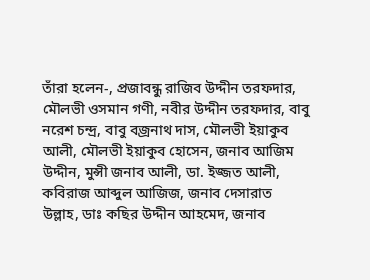তাঁরা হলেন-, প্রজাবন্ধু রাজিব উদ্দীন তরফদার,
মৌলভী ওসমান গণী, নবীর উদ্দীন তরফদার, বাবু
নরেশ চন্দ্র, বাবু বজ্রনাথ দাস, মৌলভী ইয়াকুব
আলী, মৌলভী ইয়াকুব হোসেন, জনাব আজিম
উদ্দীন, মুন্সী জনাব আলী, ডা. ইজ্জত আলী,
কবিরাজ আব্দুল আজিজ, জনাব দেসারাত
উল্লাহ, ডাঃ কছির উদ্দীন আহমেদ, জনাব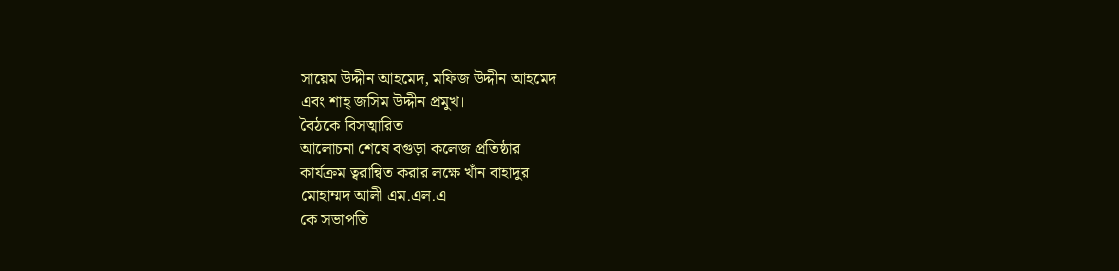সায়েম উদ্দীন আহমেদ, মফিজ উদ্দীন আহমেদ
এবং শাহ্ জসিম উদ্দীন প্রমুখ।
বৈঠকে বিসত্মারিত
আলোচনা শেষে বগুড়া কলেজ প্রতিষ্ঠার
কার্যক্রম ত্বরান্বিত করার লক্ষে খাঁন বাহাদুর
মোহাম্মদ আলী এম.এল.এ
কে সভাপতি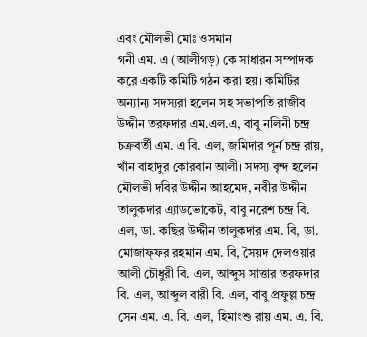এবং মৌলভী মোঃ ওসমান
গনী এম. এ (আলীগড়) কে সাধারন সম্পাদক
করে একটি কমিটি গঠন করা হয়। কমিটির
অন্যান্য সদস্যরা হলেন সহ সভাপতি রাজীব
উদ্দীন তরফদার এম.এল.এ, বাবু নলিনী চন্দ্র
চক্রবর্তী এম. এ বি. এল, জমিদার পূর্ন চন্দ্র রায়,
খাঁন বাহাদুর কোরবান আলী। সদস্য বৃন্দ হলেন
মৌলভী দবির উদ্দীন আহমেদ, নবীর উদ্দীন
তালুকদার এ্যাডভোকেট, বাবু নরেশ চন্দ্র বি.
এল, ডা. কছির উদ্দীন তালুকদার এম. বি, ডা.
মোজাফ্ফর রহমান এম. বি, সৈয়দ দেলওয়ার
আলী চৌধুরী বি. এল, আব্দুস সাত্তার তরফদার
বি. এল, আব্দুল বারী বি. এল, বাবু প্রফুল্ল চন্দ্র
সেন এম. এ. বি. এল, হিমাংশু রায় এম. এ. বি.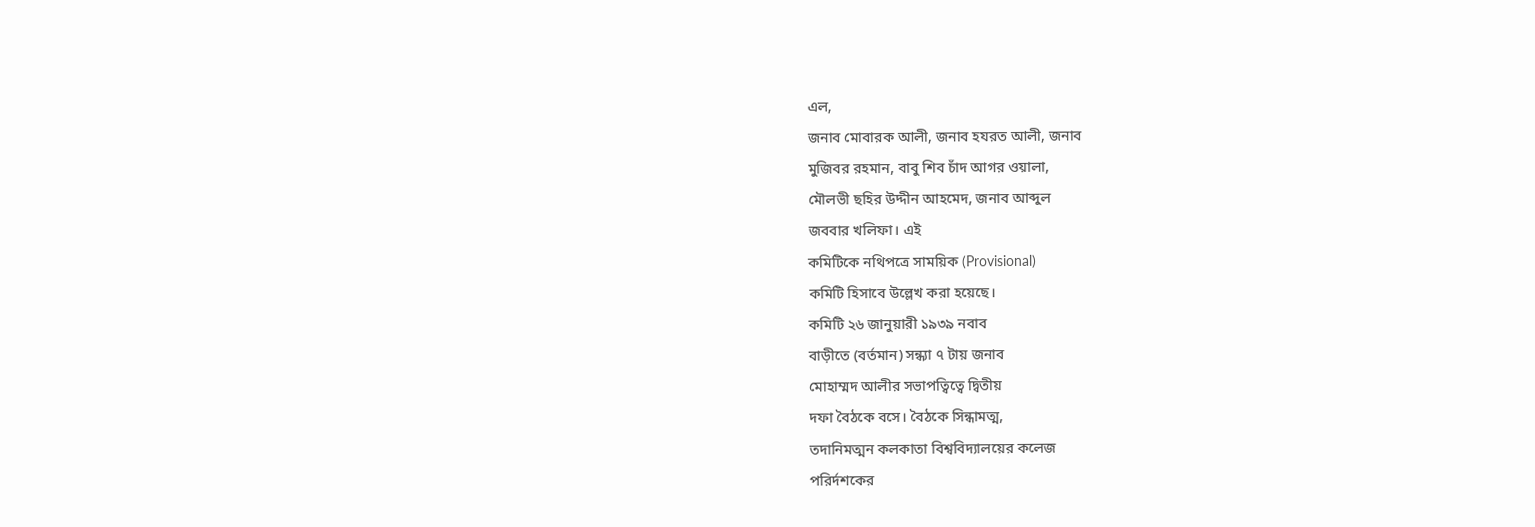এল,
জনাব মোবারক আলী, জনাব হযরত আলী, জনাব
মুজিবর রহমান, বাবু শিব চাঁদ আগর ওয়ালা,
মৌলভী ছহির উদ্দীন আহমেদ, জনাব আব্দুল
জববার খলিফা। এই
কমিটিকে নথিপত্রে সাময়িক (Provisional)
কমিটি হিসাবে উল্লেখ করা হয়েছে।
কমিটি ২৬ জানুয়ারী ১৯৩৯ নবাব
বাড়ীতে (বর্তমান) সন্ধ্যা ৭ টায় জনাব
মোহাম্মদ আলীর সভাপত্বিত্বে দ্বিতীয়
দফা বৈঠকে বসে। বৈঠকে সিন্ধামত্ম,
তদানিমত্মন কলকাতা বিশ্ববিদ্যালয়ের কলেজ
পরির্দশকের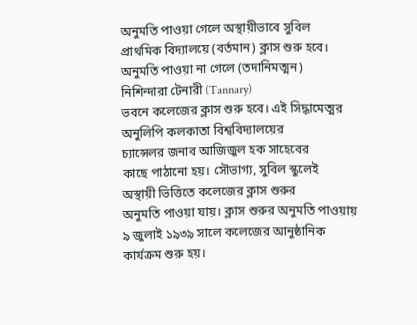অনুমতি পাওয়া গেলে অস্থায়ীভাবে সুবিল
প্রাথমিক বিদ্যালয়ে (বর্তমান) ক্লাস শুরু হবে।
অনুমতি পাওয়া না গেলে (তদানিমত্মন)
নিশিন্দারা টেনারী (Tannary)
ভবনে কলেজের ক্লাস শুরু হবে। এই সিদ্ধামেত্মর
অনুলিপি কলকাতা বিশ্ববিদ্যালয়ের
চ্যান্সেলর জনাব আজিজুল হক সাহেবের
কাছে পাঠানো হয়। সৌভাগ্য, সুবিল স্কুলেই
অস্থায়ী ভিত্তিতে কলেজের ক্লাস শুরুর
অনুমতি পাওয়া যায়। ক্লাস শুরুর অনুমতি পাওয়ায়
৯ জুলাই ১৯৩৯ সালে কলেজের আনুষ্ঠানিক
কার্যক্রম শুরু হয়।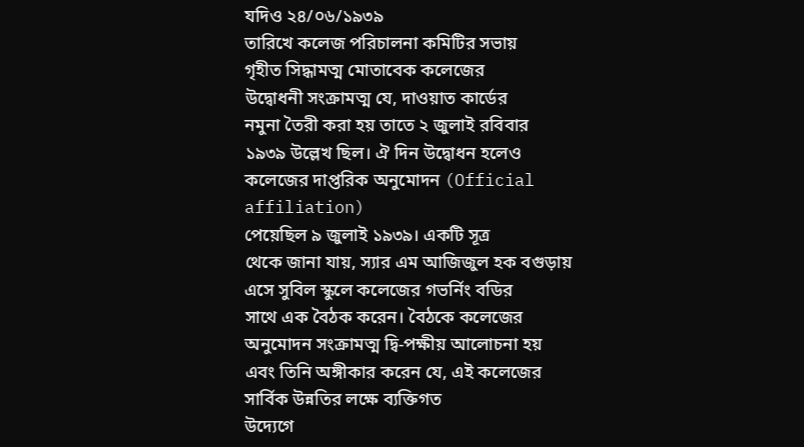যদিও ২৪/০৬/১৯৩৯
তারিখে কলেজ পরিচালনা কমিটির সভায়
গৃহীত সিদ্ধামত্ম মোতাবেক কলেজের
উদ্বোধনী সংক্রামত্ম যে, দাওয়াত কার্ডের
নমুনা তৈরী করা হয় তাতে ২ জুলাই রবিবার
১৯৩৯ উল্লেখ ছিল। ঐ দিন উদ্বোধন হলেও
কলেজের দাপ্তরিক অনুমোদন (Official affiliation)
পেয়েছিল ৯ জুলাই ১৯৩৯। একটি সূত্র
থেকে জানা যায়, স্যার এম আজিজুল হক বগুড়ায়
এসে সুবিল স্কুলে কলেজের গভর্নিং বডির
সাথে এক বৈঠক করেন। বৈঠকে কলেজের
অনুমোদন সংক্রামত্ম দ্বি-পক্ষীয় আলোচনা হয়
এবং তিনি অঙ্গীকার করেন যে, এই কলেজের
সার্বিক উন্নতির লক্ষে ব্যক্তিগত
উদ্যেগে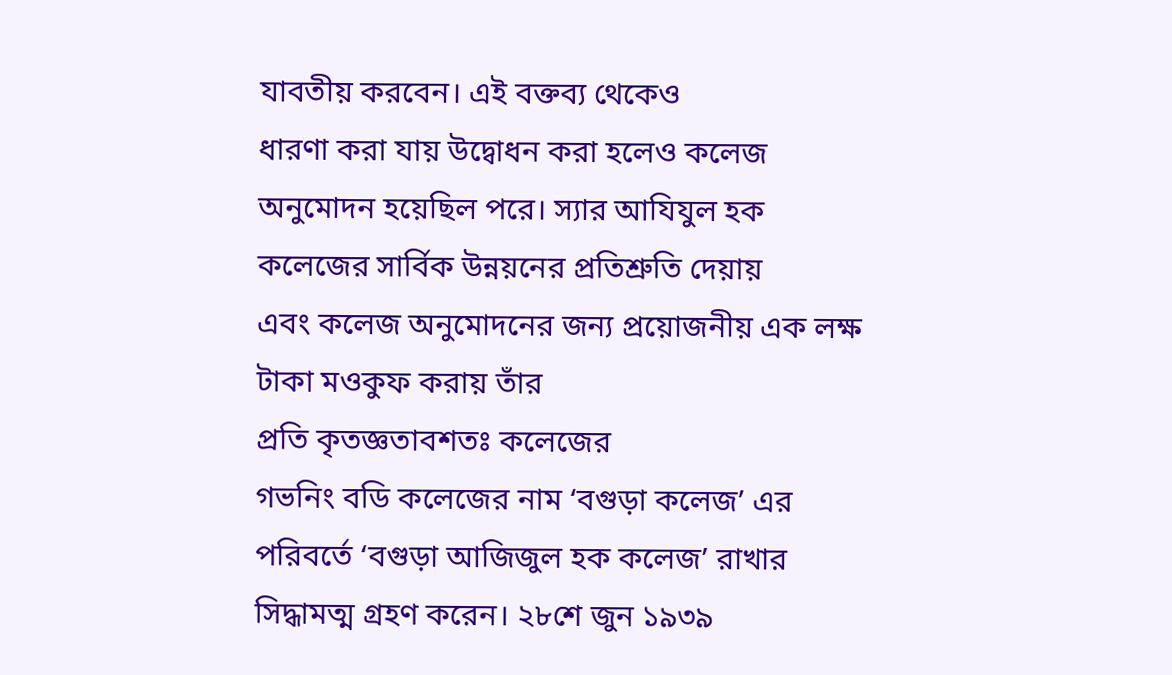যাবতীয় করবেন। এই বক্তব্য থেকেও
ধারণা করা যায় উদ্বোধন করা হলেও কলেজ
অনুমোদন হয়েছিল পরে। স্যার আযিযুল হক
কলেজের সার্বিক উন্নয়নের প্রতিশ্রুতি দেয়ায়
এবং কলেজ অনুমোদনের জন্য প্রয়োজনীয় এক লক্ষ
টাকা মওকুফ করায় তাঁর
প্রতি কৃতজ্ঞতাবশতঃ কলেজের
গভনিং বডি কলেজের নাম ‘বগুড়া কলেজ’ এর
পরিবর্তে ‘বগুড়া আজিজুল হক কলেজ’ রাখার
সিদ্ধামত্ম গ্রহণ করেন। ২৮শে জুন ১৯৩৯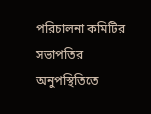পরিচালনা কমিটির সভাপতির
অনুপস্থিতিতে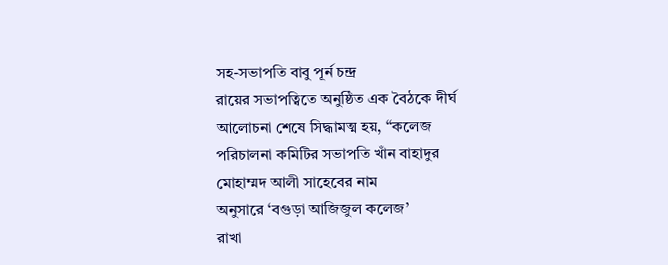সহ-সভাপতি বাবু পূর্ন চন্দ্র
রায়ের সভাপত্বিতে অনুষ্ঠিত এক বৈঠকে দীর্ঘ
আলোচনা শেষে সিদ্ধামত্ম হয়, ‘‘কলেজ
পরিচালনা কমিটির সভাপতি খাঁন বাহাদুর
মোহাম্মদ আলী সাহেবের নাম
অনুসারে ‘বগুড়া আজিজুল কলেজ’
রাখা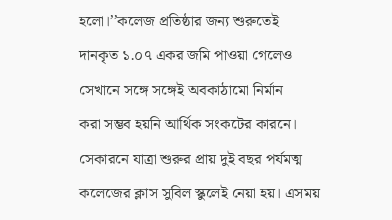হলো।’’কলেজ প্রতিষ্ঠার জন্য শুরুতেই
দানকৃত ১.০৭ একর জমি পাওয়া গেলেও
সেখানে সঙ্গে সঙ্গেই অবকাঠামো নির্মান
করা সম্ভব হয়নি আর্থিক সংকটের কারনে।
সেকারনে যাত্রা শুরুর প্রায় দুই বছর পর্যমত্ম
কলেজের ক্লাস সুবিল স্কুলেই নেয়া হয়। এসময়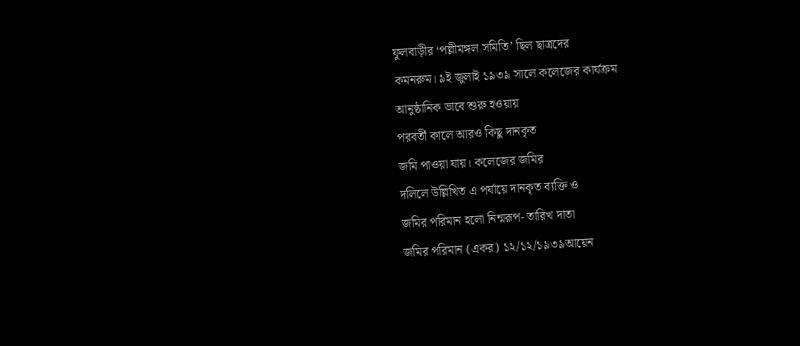ফুলবাড়ীর ‘পল্লীমঙ্গল সমিতি’ ছিল ছাত্রদের
কমনরুম। ৯ই জুলাই ১৯৩৯ সালে কলেজের কার্যক্রম
আনুষ্ঠানিক ভাবে শুরু হওয়ায়
পরবর্তী কালে আরও কিছু দানকৃত
জমি পাওয়া যায়। কলেজের জমির
দলিলে উল্লিখিত এ পর্যায়ে দানকৃত ব্যক্তি ও
জমির পরিমান হলো নিন্মরূপ- তারিখ দাতা
জমির পরিমান (একর) ১২/১২/১৯৩৯আয়েন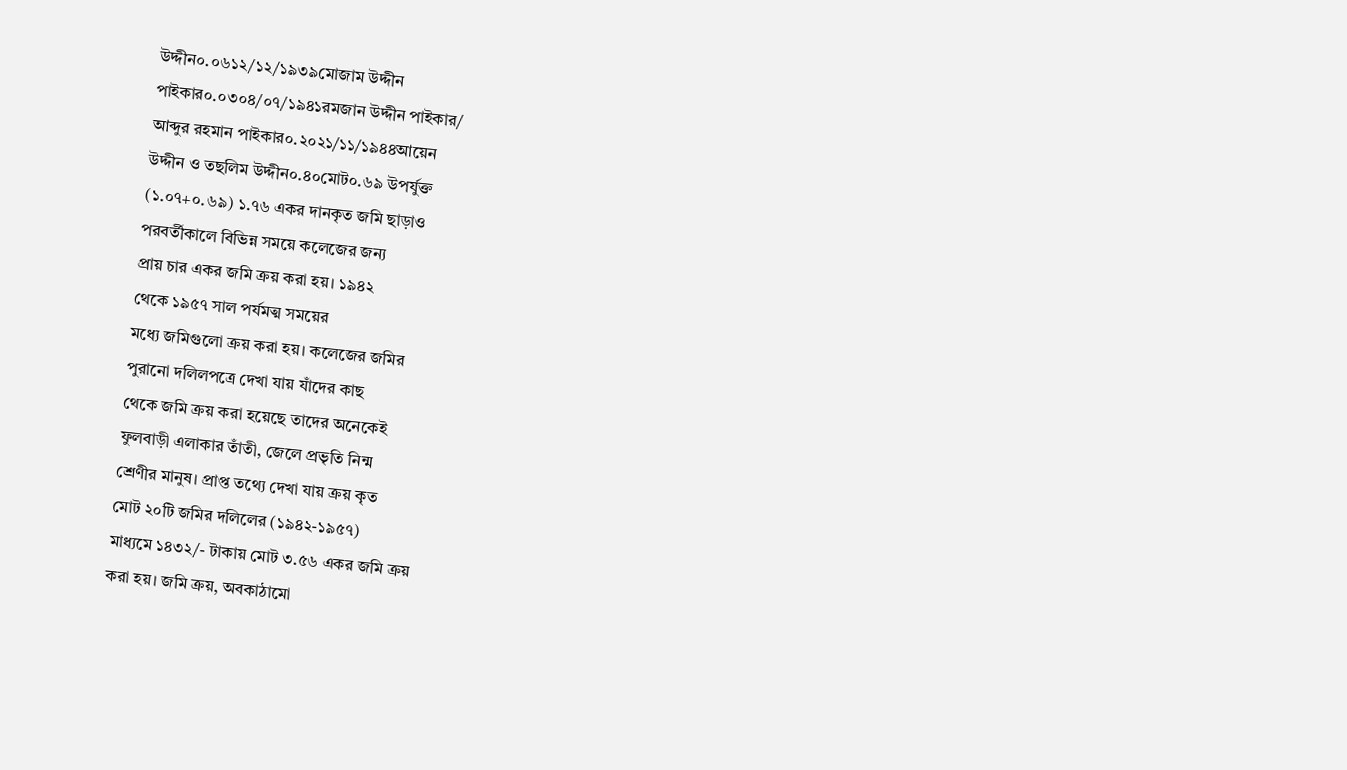উদ্দীন০.০৬১২/১২/১৯৩৯মোজাম উদ্দীন
পাইকার০.০৩০৪/০৭/১৯৪১রমজান উদ্দীন পাইকার/
আব্দুর রহমান পাইকার০.২০২১/১১/১৯৪৪আয়েন
উদ্দীন ও তছলিম উদ্দীন০.৪০মোট০.৬৯ উপর্যুক্ত
(১.০৭+০.৬৯) ১.৭৬ একর দানকৃত জমি ছাড়াও
পরবর্তীকালে বিভিন্ন সময়ে কলেজের জন্য
প্রায় চার একর জমি ক্রয় করা হয়। ১৯৪২
থেকে ১৯৫৭ সাল পর্যমত্ম সময়ের
মধ্যে জমিগুলো ক্রয় করা হয়। কলেজের জমির
পুরানো দলিলপত্রে দেখা যায় যাঁদের কাছ
থেকে জমি ক্রয় করা হয়েছে তাদের অনেকেই
ফুলবাড়ী এলাকার তাঁতী, জেলে প্রভৃতি নিন্ম
শ্রেণীর মানুষ। প্রাপ্ত তথ্যে দেখা যায় ক্রয় কৃত
মোট ২০টি জমির দলিলের (১৯৪২-১৯৫৭)
মাধ্যমে ১৪৩২/- টাকায় মোট ৩.৫৬ একর জমি ক্রয়
করা হয়। জমি ক্রয়, অবকাঠামো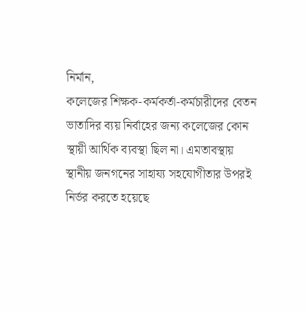নির্মান,
কলেজের শিক্ষক-কর্মকর্তা-কর্মচারীদের বেতন
ভাতাদির ব্যয় নির্বাহের জন্য কলেজের কোন
স্থায়ী আর্থিক ব্যবস্থা ছিল না। এমতাবস্থায়
স্থানীয় জনগনের সাহায্য সহযোগীতার উপরই
নির্ভর করতে হয়েছে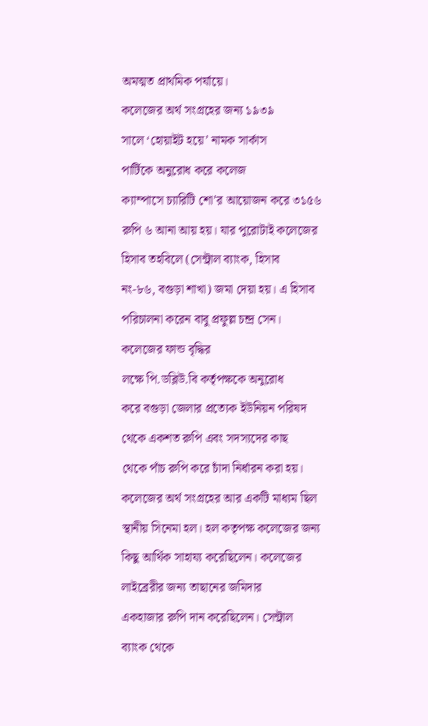অমত্মত প্রাথমিক পর্যায়ে।
কলেজের অর্থ সংগ্রহের জন্য ১৯৩৯
সালে ‘হোয়াইট হয়ে’ নামক সার্কাস
পার্টিকে অনুরোধ করে কলেজ
ক্যাম্পাসে চ্যারিটি শো’র আয়োজন করে ৩১৫৬
রুপি ৬ আনা আয় হয়। যার পুরোটাই কলেজের
হিসাব তহবিলে (সেন্ট্রাল ব্যাংক, হিসাব
নং-৮৬, বগুড়া শাখা) জমা দেয়া হয়। এ হিসাব
পরিচালনা করেন বাবু প্রফুল্ল চন্দ্র সেন।
কলেজের ফান্ড বৃদ্ধির
লক্ষে পি.ডব্লিউ.বি কর্তৃপক্ষকে অনুরোধ
করে বগুড়া জেলার প্রত্যেক ইউনিয়ন পরিষদ
থেকে একশত রুপি এবং সদস্যদের কাছ
থেকে পাঁচ রুপি করে চাঁদা নির্ধারন করা হয়।
কলেজের অর্থ সংগ্রহের আর একটি মাধ্যম ছিল
স্থানীয় সিনেমা হল। হল কতৃপক্ষ কলেজের জন্য
কিছু আর্থিক সাহায্য করেছিলেন। কলেজের
লাইব্রেরীর জন্য তাছানের জমিদার
একহাজার রুপি দান করেছিলেন। সেন্ট্রাল
ব্যাংক থেকে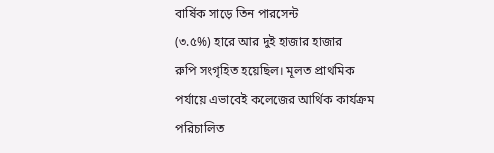বার্ষিক সাড়ে তিন পারসেন্ট
(৩.৫%) হারে আর দুই হাজার হাজার
রুপি সংগৃহিত হয়েছিল। মূলত প্রাথমিক
পর্যায়ে এভাবেই কলেজের আর্থিক কার্যক্রম
পরিচালিত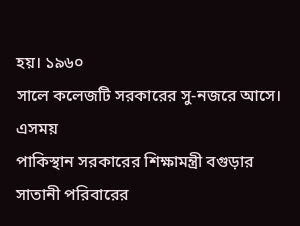হয়। ১৯৬০
সালে কলেজটি সরকারের সু-নজরে আসে। এসময়
পাকিস্থান সরকারের শিক্ষামন্ত্রী বগুড়ার
সাতানী পরিবারের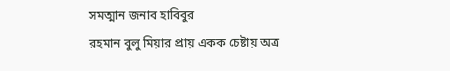সমত্মান জনাব হাবিবুর
রহমান বুলু মিয়ার প্রায় একক চেষ্টায় অত্র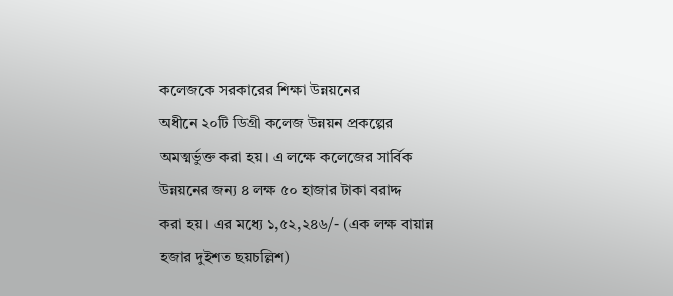কলেজকে সরকারের শিক্ষা উন্নয়নের
অধীনে ২০টি ডিগ্রী কলেজ উন্নয়ন প্রকল্পের
অমত্মর্ভুক্ত করা হয়। এ লক্ষে কলেজের সার্বিক
উন্নয়নের জন্য ৪ লক্ষ ৫০ হাজার টাকা বরাদ্দ
করা হয়। এর মধ্যে ১,৫২,২৪৬/- (এক লক্ষ বায়ান্ন
হজার দুইশত ছয়চল্লিশ)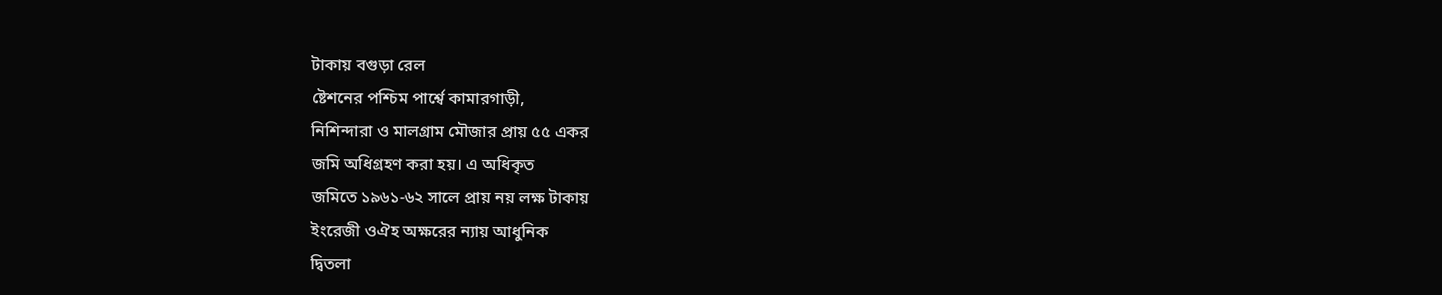টাকায় বগুড়া রেল
ষ্টেশনের পশ্চিম পার্শ্বে কামারগাড়ী,
নিশিন্দারা ও মালগ্রাম মৌজার প্রায় ৫৫ একর
জমি অধিগ্রহণ করা হয়। এ অধিকৃত
জমিতে ১৯৬১-৬২ সালে প্রায় নয় লক্ষ টাকায়
ইংরেজী ওঐহ অক্ষরের ন্যায় আধুনিক
দ্বিতলা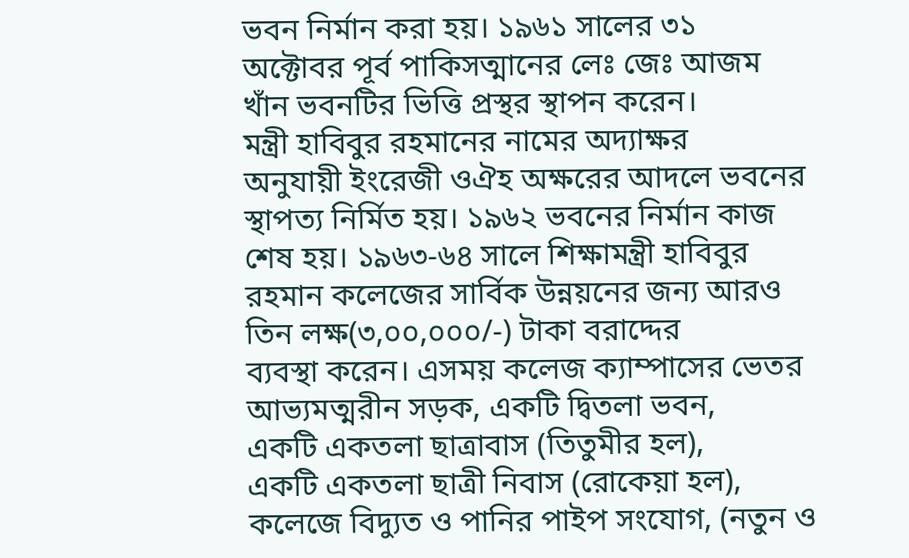ভবন নির্মান করা হয়। ১৯৬১ সালের ৩১
অক্টোবর পূর্ব পাকিসত্মানের লেঃ জেঃ আজম
খাঁন ভবনটির ভিত্তি প্রস্থর স্থাপন করেন।
মন্ত্রী হাবিবুর রহমানের নামের অদ্যাক্ষর
অনুযায়ী ইংরেজী ওঐহ অক্ষরের আদলে ভবনের
স্থাপত্য নির্মিত হয়। ১৯৬২ ভবনের নির্মান কাজ
শেষ হয়। ১৯৬৩-৬৪ সালে শিক্ষামন্ত্রী হাবিবুর
রহমান কলেজের সার্বিক উন্নয়নের জন্য আরও
তিন লক্ষ(৩,০০,০০০/-) টাকা বরাদ্দের
ব্যবস্থা করেন। এসময় কলেজ ক্যাম্পাসের ভেতর
আভ্যমত্মরীন সড়ক, একটি দ্বিতলা ভবন,
একটি একতলা ছাত্রাবাস (তিতুমীর হল),
একটি একতলা ছাত্রী নিবাস (রোকেয়া হল),
কলেজে বিদ্যুত ও পানির পাইপ সংযোগ, (নতুন ও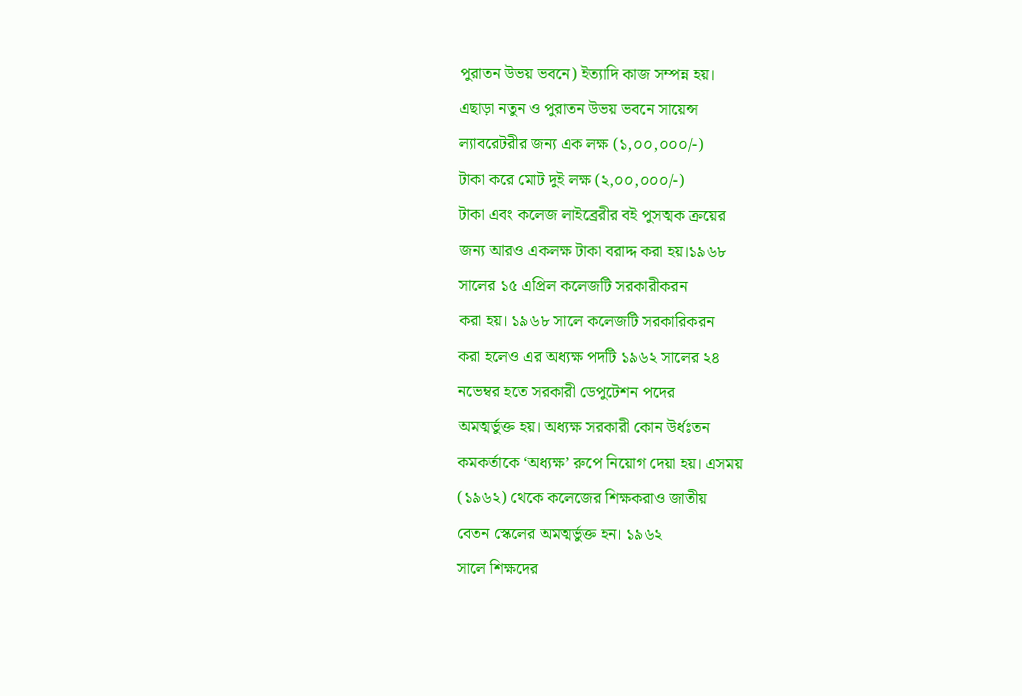পুরাতন উভয় ভবনে) ইত্যাদি কাজ সম্পন্ন হয়।
এছাড়া নতুন ও পুরাতন উভয় ভবনে সায়েন্স
ল্যাবরেটরীর জন্য এক লক্ষ (১,০০,০০০/-)
টাকা করে মোট দুই লক্ষ (২,০০,০০০/-)
টাকা এবং কলেজ লাইব্রেরীর বই পুসত্মক ক্রয়ের
জন্য আরও একলক্ষ টাকা বরাদ্দ করা হয়।১৯৬৮
সালের ১৫ এপ্রিল কলেজটি সরকারীকরন
করা হয়। ১৯৬৮ সালে কলেজটি সরকারিকরন
করা হলেও এর অধ্যক্ষ পদটি ১৯৬২ সালের ২৪
নভেম্বর হতে সরকারী ডেপুটেশন পদের
অমত্মর্ভুক্ত হয়। অধ্যক্ষ সরকারী কোন উর্ধঃতন
কমকর্তাকে ‘অধ্যক্ষ’ রুপে নিয়োগ দেয়া হয়। এসময়
(১৯৬২) থেকে কলেজের শিক্ষকরাও জাতীয়
বেতন স্কেলের অমত্মর্ভুক্ত হন। ১৯৬২
সালে শিক্ষদের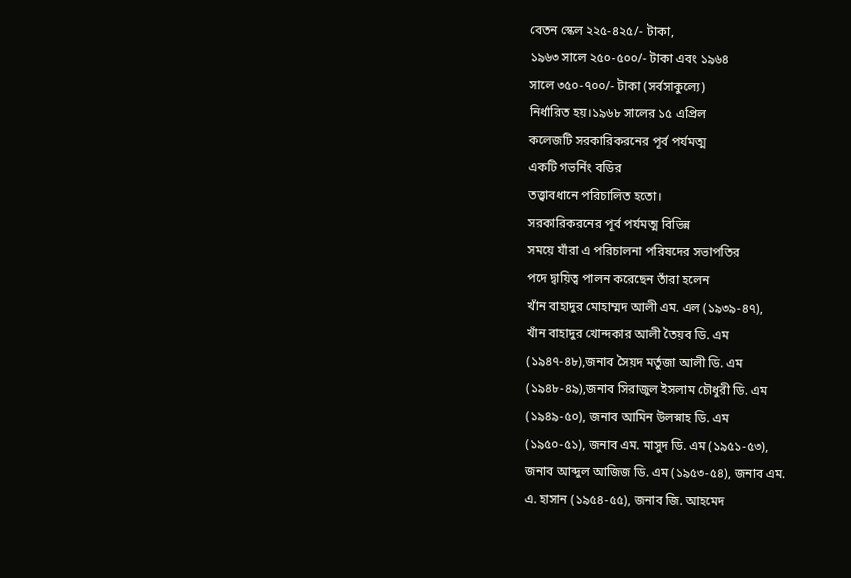বেতন স্কেল ২২৫-৪২৫/- টাকা,
১৯৬৩ সালে ২৫০-৫০০/- টাকা এবং ১৯৬৪
সালে ৩৫০-৭০০/- টাকা (সর্বসাকুল্যে)
নির্ধারিত হয়।১৯৬৮ সালের ১৫ এপ্রিল
কলেজটি সরকারিকরনের পূর্ব পর্যমত্ম
একটি গভর্নিং বডির
তত্ত্বাবধানে পরিচালিত হতো।
সরকারিকরনের পূর্ব পর্যমত্ম বিভিন্ন
সময়ে যাঁরা এ পরিচালনা পরিষদের সভাপতির
পদে দ্বায়িত্ব পালন করেছেন তাঁরা হলেন
খাঁন বাহাদুর মোহাম্মদ আলী এম. এল (১৯৩৯-৪৭),
খাঁন বাহাদুর খোন্দকার আলী তৈয়ব ডি. এম
(১৯৪৭-৪৮),জনাব সৈয়দ মর্তুজা আলী ডি. এম
(১৯৪৮-৪৯),জনাব সিরাজুল ইসলাম চৌধুরী ডি. এম
(১৯৪৯-৫০), জনাব আমিন উলস্নাহ ডি. এম
(১৯৫০-৫১), জনাব এম. মাসুদ ডি. এম (১৯৫১-৫৩),
জনাব আব্দুল আজিজ ডি. এম (১৯৫৩-৫৪), জনাব এম.
এ. হাসান (১৯৫৪-৫৫), জনাব জি. আহমেদ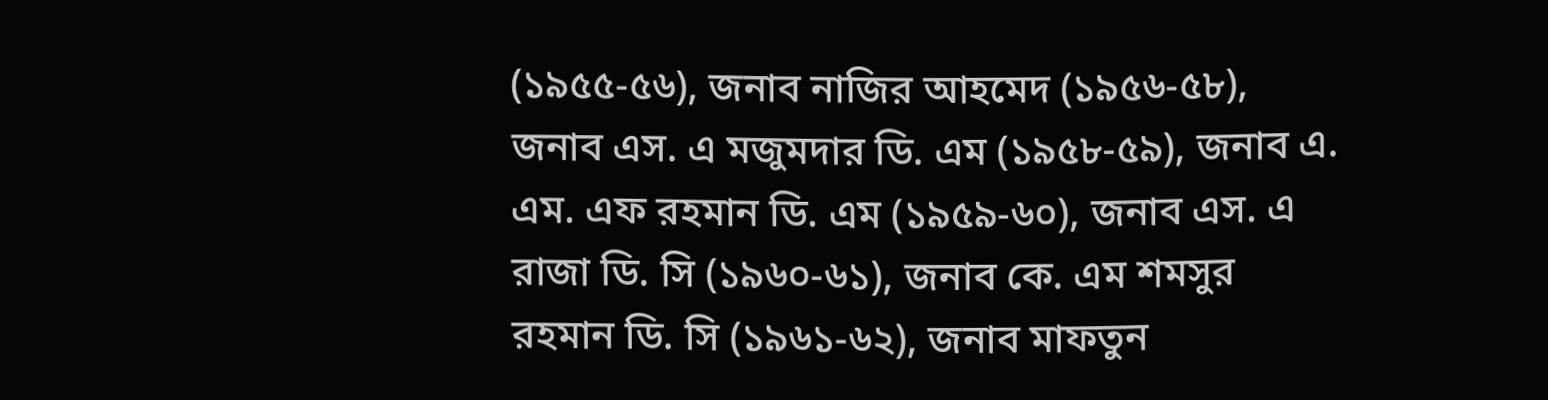(১৯৫৫-৫৬), জনাব নাজির আহমেদ (১৯৫৬-৫৮),
জনাব এস. এ মজুমদার ডি. এম (১৯৫৮-৫৯), জনাব এ.
এম. এফ রহমান ডি. এম (১৯৫৯-৬০), জনাব এস. এ
রাজা ডি. সি (১৯৬০-৬১), জনাব কে. এম শমসুর
রহমান ডি. সি (১৯৬১-৬২), জনাব মাফতুন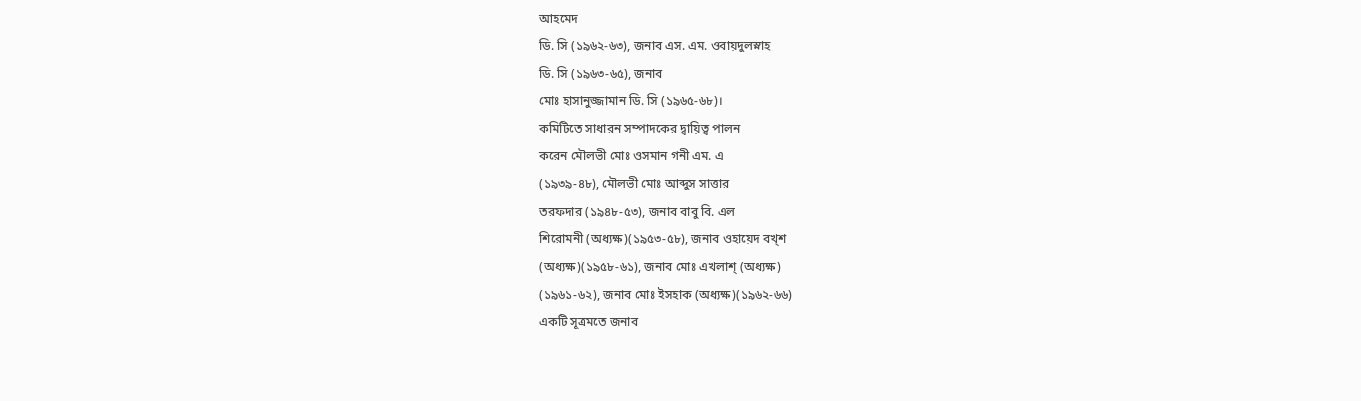আহমেদ
ডি. সি (১৯৬২-৬৩), জনাব এস. এম. ওবায়দুলস্নাহ
ডি. সি (১৯৬৩-৬৫), জনাব
মোঃ হাসানুজ্জামান ডি. সি (১৯৬৫-৬৮)।
কমিটিতে সাধারন সম্পাদকের দ্বায়িত্ব পালন
করেন মৌলভী মোঃ ওসমান গনী এম. এ
(১৯৩৯-৪৮), মৌলভী মোঃ আব্দুস সাত্তার
তরফদার (১৯৪৮-৫৩), জনাব বাবু বি. এল
শিরোমনী (অধ্যক্ষ)(১৯৫৩-৫৮), জনাব ওহায়েদ বখ্শ
(অধ্যক্ষ)(১৯৫৮-৬১), জনাব মোঃ এখলাশ্ (অধ্যক্ষ)
(১৯৬১-৬২), জনাব মোঃ ইসহাক (অধ্যক্ষ)(১৯৬২-৬৬)
একটি সূত্রমতে জনাব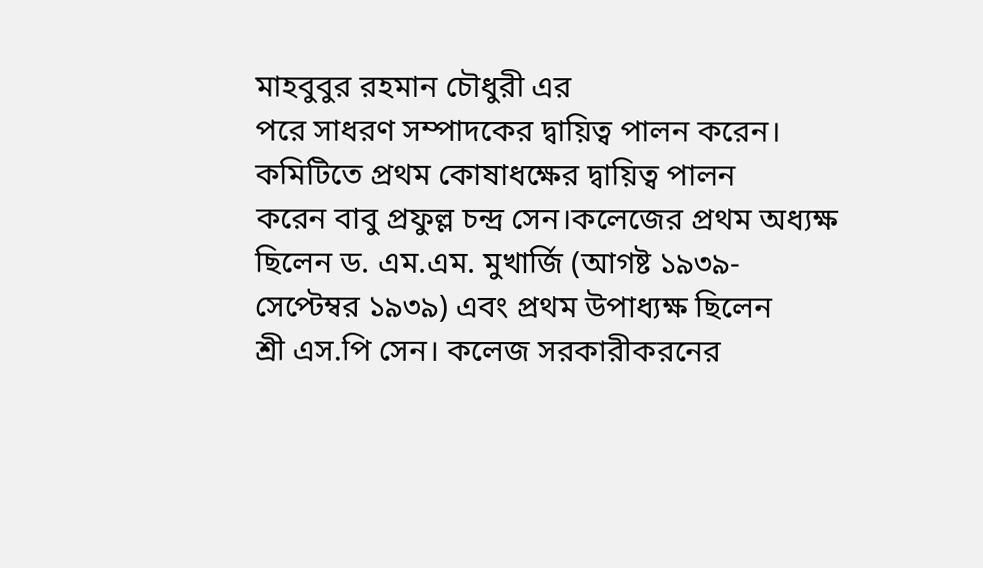মাহবুবুর রহমান চৌধুরী এর
পরে সাধরণ সম্পাদকের দ্বায়িত্ব পালন করেন।
কমিটিতে প্রথম কোষাধক্ষের দ্বায়িত্ব পালন
করেন বাবু প্রফুল্ল চন্দ্র সেন।কলেজের প্রথম অধ্যক্ষ
ছিলেন ড. এম.এম. মুখার্জি (আগষ্ট ১৯৩৯-
সেপ্টেম্বর ১৯৩৯) এবং প্রথম উপাধ্যক্ষ ছিলেন
শ্রী এস.পি সেন। কলেজ সরকারীকরনের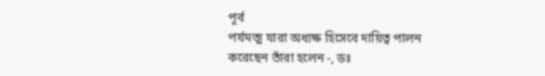পূর্ব
পর্যমত্ম যারা অধ্যক্ষ হিসেবে দায়িত্ব পালন
করেছেন তাঁরা হলেন -, ডঃ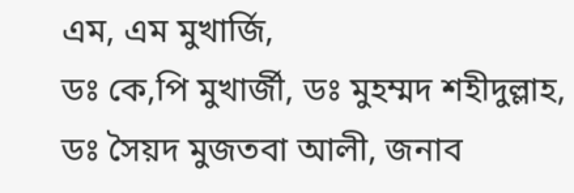এম, এম মুখার্জি,
ডঃ কে,পি মুখার্জী, ডঃ মুহম্মদ শহীদুল্লাহ,
ডঃ সৈয়দ মুজতবা আলী, জনাব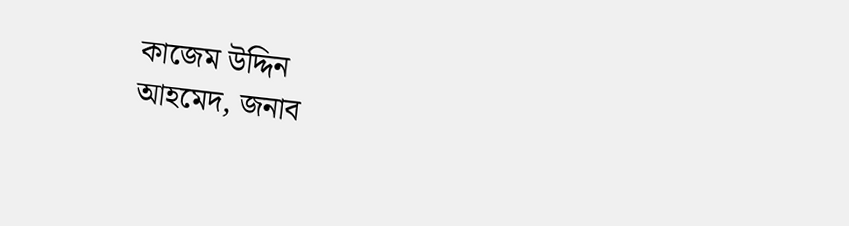কাজেম উদ্দিন
আহমেদ, জনাব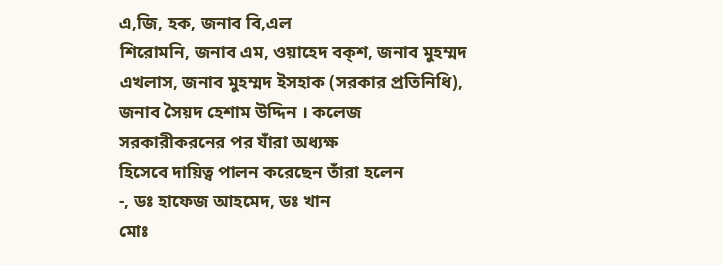এ,জি, হক, জনাব বি,এল
শিরোমনি, জনাব এম, ওয়াহেদ বক্শ, জনাব মুহম্মদ
এখলাস, জনাব মুহম্মদ ইসহাক (সরকার প্রতিনিধি),
জনাব সৈয়দ হেশাম উদ্দিন । কলেজ
সরকারীকরনের পর যাঁরা অধ্যক্ষ
হিসেবে দায়িত্ব পালন করেছেন তাঁরা হলেন
-, ডঃ হাফেজ আহমেদ, ডঃ খান
মোঃ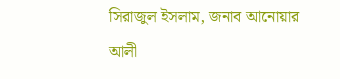সিরাজুল ইসলাম, জনাব আনোয়ার
আলী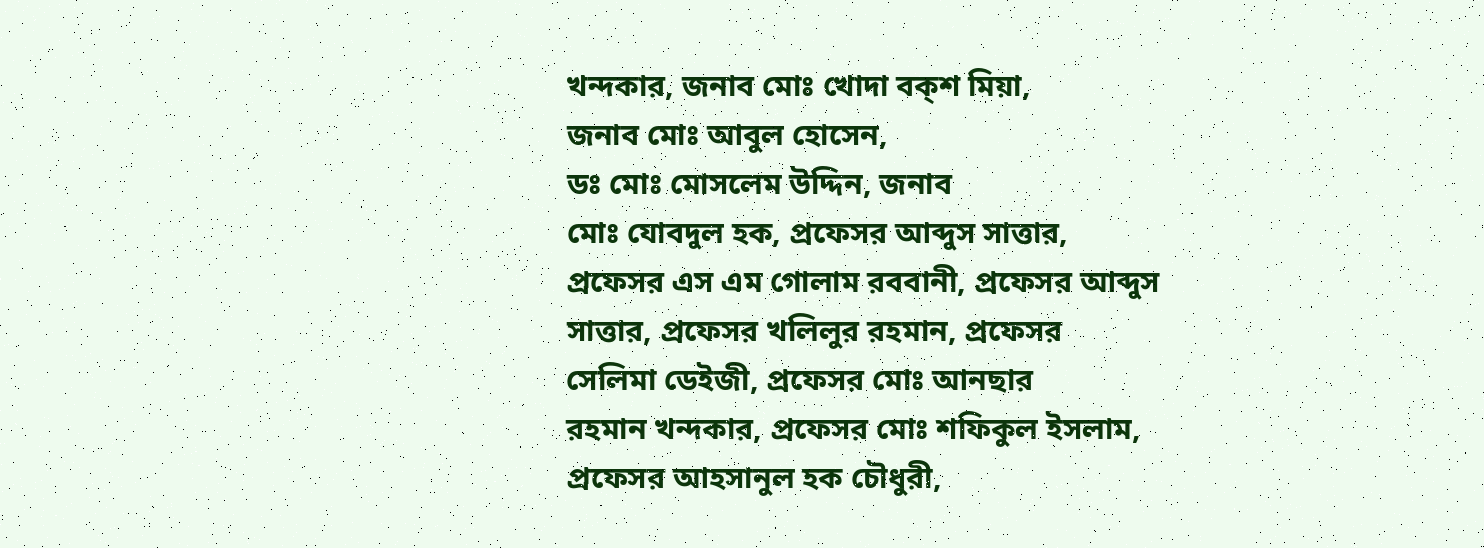খন্দকার, জনাব মোঃ খোদা বক্শ মিয়া,
জনাব মোঃ আবুল হোসেন,
ডঃ মোঃ মোসলেম উদ্দিন, জনাব
মোঃ যোবদুল হক, প্রফেসর আব্দুস সাত্তার,
প্রফেসর এস এম গোলাম রববানী, প্রফেসর আব্দুস
সাত্তার, প্রফেসর খলিলুর রহমান, প্রফেসর
সেলিমা ডেইজী, প্রফেসর মোঃ আনছার
রহমান খন্দকার, প্রফেসর মোঃ শফিকুল ইসলাম,
প্রফেসর আহসানুল হক চৌধুরী,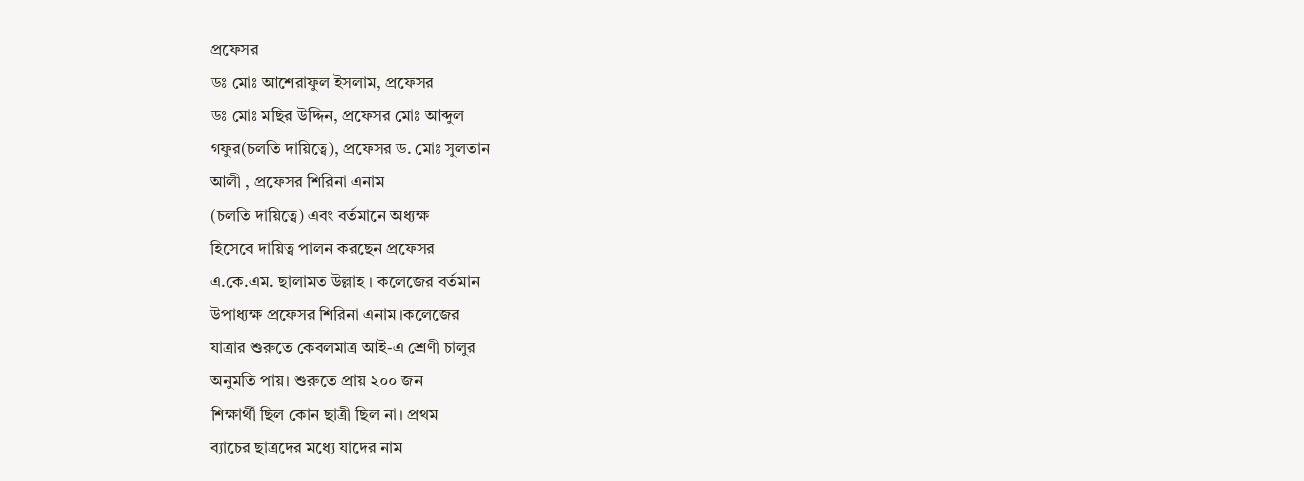প্রফেসর
ডঃ মোঃ আশেরাফুল ইসলাম, প্রফেসর
ডঃ মোঃ মছির উদ্দিন, প্রফেসর মোঃ আব্দুল
গফুর(চলতি দায়িত্বে), প্রফেসর ড. মোঃ সুলতান
আলী , প্রফেসর শিরিনা এনাম
(চলতি দায়িত্বে) এবং বর্তমানে অধ্যক্ষ
হিসেবে দায়িত্ব পালন করছেন প্রফেসর
এ.কে.এম. ছালামত উল্লাহ । কলেজের বর্তমান
উপাধ্যক্ষ প্রফেসর শিরিনা এনাম।কলেজের
যাত্রার শুরুতে কেবলমাত্র আই-এ শ্রেণী চালুর
অনুমতি পায়। শুরুতে প্রায় ২০০ জন
শিক্ষার্থী ছিল কোন ছাত্রী ছিল না। প্রথম
ব্যাচের ছাত্রদের মধ্যে যাদের নাম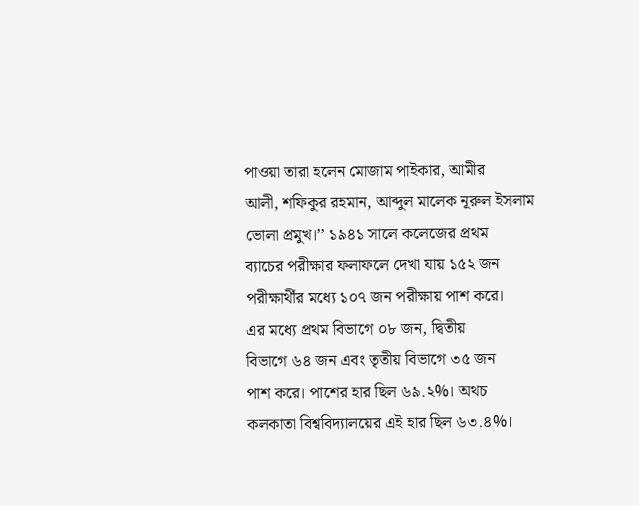পাওয়া তারা হলেন মোজাম পাইকার, আমীর
আলী, শফিকুর রহমান, আব্দুল মালেক নূরুল ইসলাম
ভোলা প্রমুখ।’’ ১৯৪১ সালে কলেজের প্রথম
ব্যাচের পরীক্ষার ফলাফলে দেখা যায় ১৫২ জন
পরীক্ষার্থীর মধ্যে ১০৭ জন পরীক্ষায় পাশ করে।
এর মধ্যে প্রথম বিভাগে ০৮ জন, দ্বিতীয়
বিভাগে ৬৪ জন এবং তৃতীয় বিভাগে ৩৫ জন
পাশ করে। পাশের হার ছিল ৬৯.২%। অথচ
কলকাতা বিশ্ববিদ্যালয়ের এই হার ছিল ৬৩.৪%।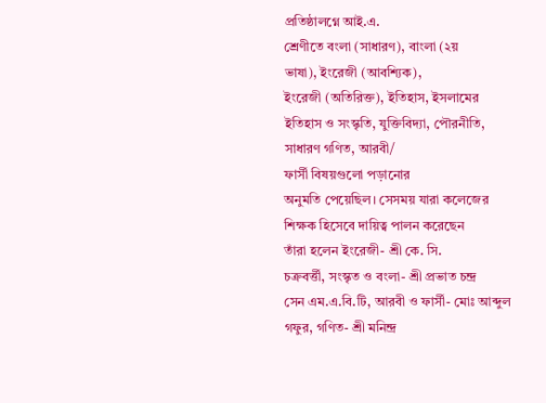প্রতিষ্ঠালগ্নে আই.এ.
শ্রেণীতে বংলা (সাধারণ), বাংলা (২য়
ভাষা), ইংরেজী (আবশ্যিক),
ইংরেজী (অতিরিক্ত), ইতিহাস, ইসলামের
ইতিহাস ও সংস্কৃতি, যুক্তিবিদ্যা, পৌরনীতি,
সাধারণ গণিত, আরবী/
ফার্সী বিষয়গুলো পড়ানোর
অনুমতি পেয়েছিল। সেসময় যারা কলেজের
শিক্ষক হিসেবে দায়িত্ব পালন করেছেন
তাঁরা হলেন ইংরেজী- শ্রী কে. সি.
চক্রবর্ত্তী, সংস্কৃত ও বংলা- শ্রী প্রভাত চন্দ্র
সেন এম.এ.বি.টি, আরবী ও ফার্সী- মোঃ আব্দুল
গফুর, গণিত- শ্রী মনিন্দ্র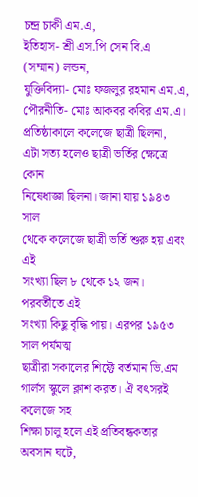চন্দ্র চাকী এম.এ,
ইতিহাস- শ্রী এস.পি সেন বি.এ (সম্মান) লন্ডন,
যুক্তিবিদ্যা- মোঃ ফজলুর রহমান এম.এ,
পৌরনীতি- মোঃ আকবর কবির এম.এ।
প্রতিষ্ঠাকালে কলেজে ছাত্রী ছিলনা,
এটা সত্য হলেও ছাত্রী ভর্তির ক্ষেত্রে কোন
নিষেধাজ্ঞা ছিলনা। জানা যায় ১৯৪৩ সাল
থেকে কলেজে ছাত্রী ভর্তি শুরু হয় এবং এই
সংখ্যা ছিল ৮ থেকে ১২ জন। পরবর্তীতে এই
সংখ্যা কিছু বৃদ্ধি পায়। এরপর ১৯৫৩ সাল পর্যমত্ম
ছাত্রীরা সকালের শিফ্টে বর্তমান ভি.এম
গার্লস স্কুলে ক্লাশ করত। ঐ বৎসরই কলেজে সহ
শিক্ষা চালু হলে এই প্রতিবন্ধকতার অবসান ঘটে,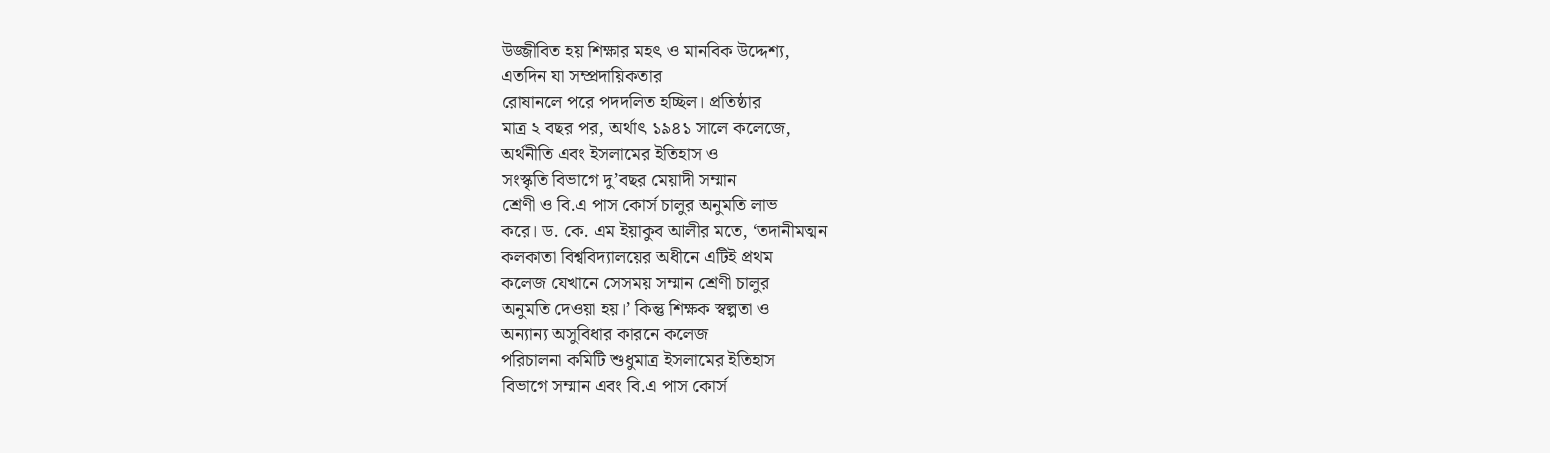উজ্জীবিত হয় শিক্ষার মহৎ ও মানবিক উদ্দেশ্য,
এতদিন যা সম্প্রদায়িকতার
রোষানলে পরে পদদলিত হচ্ছিল। প্রতিষ্ঠার
মাত্র ২ বছর পর, অর্থাৎ ১৯৪১ সালে কলেজে,
অর্থনীতি এবং ইসলামের ইতিহাস ও
সংস্কৃতি বিভাগে দু’বছর মেয়াদী সম্মান
শ্রেণী ও বি.এ পাস কোর্স চালুর অনুমতি লাভ
করে। ড. কে. এম ইয়াকুব আলীর মতে, ‘তদানীমত্মন
কলকাতা বিশ্ববিদ্যালয়ের অধীনে এটিই প্রথম
কলেজ যেখানে সেসময় সম্মান শ্রেণী চালুর
অনুমতি দেওয়া হয়।’ কিন্তু শিক্ষক স্বল্পতা ও
অন্যান্য অসুবিধার কারনে কলেজ
পরিচালনা কমিটি শুধুমাত্র ইসলামের ইতিহাস
বিভাগে সম্মান এবং বি.এ পাস কোর্স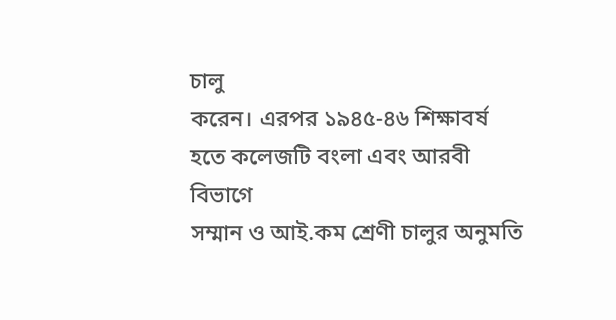চালু
করেন। এরপর ১৯৪৫-৪৬ শিক্ষাবর্ষ
হতে কলেজটি বংলা এবং আরবী বিভাগে
সম্মান ও আই.কম শ্রেণী চালুর অনুমতি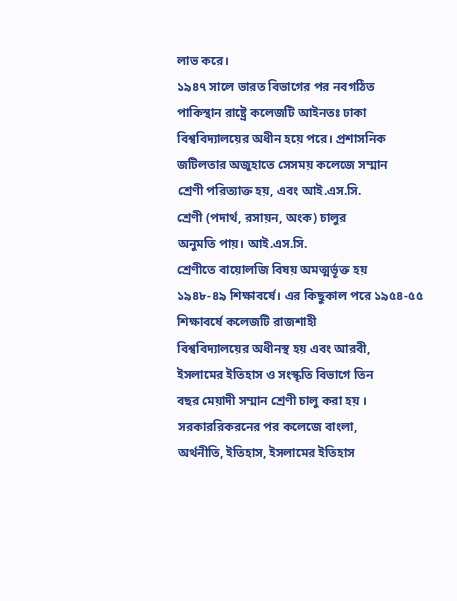লাভ করে।
১৯৪৭ সালে ভারত বিভাগের পর নবগঠিত
পাকিস্থান রাষ্ট্রে কলেজটি আইনতঃ ঢাকা
বিশ্ববিদ্যালয়ের অধীন হয়ে পরে। প্রশাসনিক
জটিলতার অজুহাতে সেসময় কলেজে সম্মান
শ্রেণী পরিত্যাক্ত হয়, এবং আই.এস.সি.
শ্রেণী (পদার্থ, রসায়ন, অংক) চালুর
অনুমতি পায়। আই.এস.সি.
শ্রেণীতে বায়োলজি বিষয় অমত্মর্ভূক্ত হয়
১৯৪৮-৪৯ শিক্ষাবর্ষে। এর কিছুকাল পরে ১৯৫৪-৫৫
শিক্ষাবর্ষে কলেজটি রাজশাহী
বিশ্ববিদ্যালয়ের অধীনস্থ হয় এবং আরবী,
ইসলামের ইতিহাস ও সংস্কৃতি বিভাগে তিন
বছর মেয়াদী সম্মান শ্রেণী চালু করা হয় ।
সরকাররিকরনের পর কলেজে বাংলা,
অর্থনীতি, ইতিহাস, ইসলামের ইতিহাস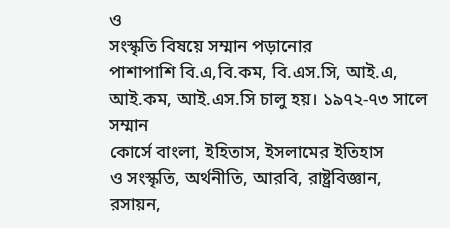ও
সংস্কৃতি বিষয়ে সম্মান পড়ানোর
পাশাপাশি বি.এ,বি.কম, বি.এস.সি, আই.এ,
আই.কম, আই.এস.সি চালু হয়। ১৯৭২-৭৩ সালে সম্মান
কোর্সে বাংলা, ইহিতাস, ইসলামের ইতিহাস
ও সংস্কৃতি, অর্থনীতি, আরবি, রাষ্ট্রবিজ্ঞান,
রসায়ন,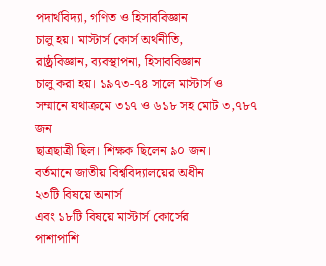পদার্থবিদ্যা, গণিত ও হিসাববিজ্ঞান
চালু হয়। মাস্টার্স কোর্স অর্থনীতি,
রাষ্ঠ্রবিজ্ঞান, ব্যবস্থাপনা, হিসাববিজ্ঞান
চালু করা হয়। ১৯৭৩-৭৪ সালে মাস্টার্স ও
সম্মানে যথাক্রমে ৩১৭ ও ৬১৮ সহ মোট ৩,৭৮৭ জন
ছাত্রছাত্রী ছিল। শিক্ষক ছিলেন ৯০ জন।
বর্তমানে জাতীয় বিশ্ববিদ্যালয়ের অধীন
২৩টি বিষয়ে অনার্স
এবং ১৮টি বিষয়ে মাস্টার্স কোর্সের
পাশাপাশি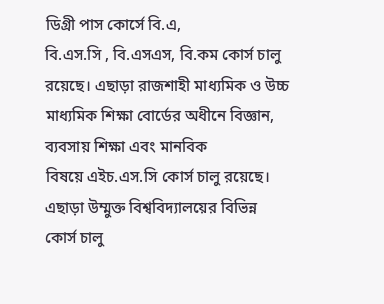ডিগ্রী পাস কোর্সে বি.এ,
বি.এস.সি , বি.এসএস, বি.কম কোর্স চালু
রয়েছে। এছাড়া রাজশাহী মাধ্যমিক ও উচ্চ
মাধ্যমিক শিক্ষা বোর্ডের অধীনে বিজ্ঞান,
ব্যবসায় শিক্ষা এবং মানবিক
বিষয়ে এইচ.এস.সি কোর্স চালু রয়েছে।
এছাড়া উম্মুক্ত বিশ্ববিদ্যালয়ের বিভিন্ন
কোর্স চালু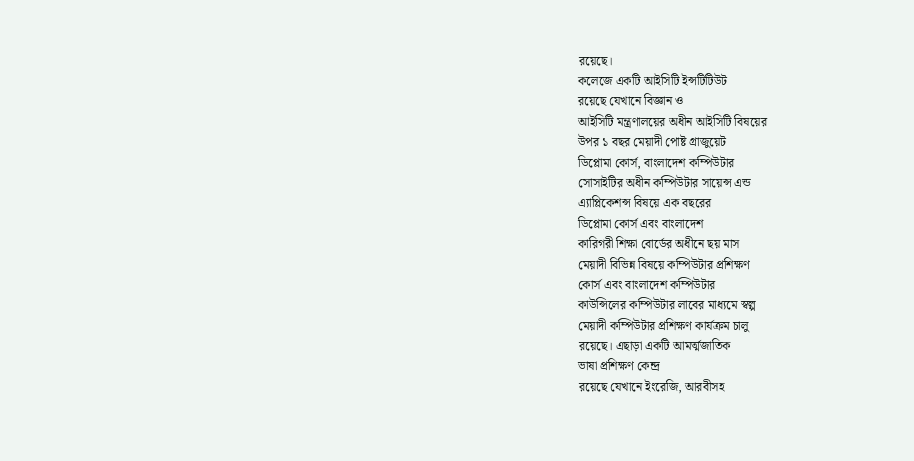রয়েছে।
কলেজে একটি আইসিটি ইন্সটিটিউট
রয়েছে যেখানে বিজ্ঞান ও
আইসিটি মন্ত্রণালয়ের অধীন আইসিটি বিষয়ের
উপর ১ বছর মেয়াদী পোষ্ট গ্রাজুয়েট
ডিপ্লোমা কোর্স, বাংলাদেশ কম্পিউটার
সোসাইটির অধীন কম্পিউটার সায়েন্স এন্ড
এ্যাপ্লিকেশন্স বিষয়ে এক বছরের
ডিপ্লোমা কোর্স এবং বাংলাদেশ
কারিগরী শিক্ষা বোর্ডের অধীনে ছয় মাস
মেয়াদী বিভিন্ন বিষয়ে কম্পিউটার প্রশিক্ষণ
কোর্স এবং বাংলাদেশ কম্পিউটার
কাউন্সিলের কম্পিউটার লাবের মাধ্যমে স্বল্প
মেয়াদী কম্পিউটার প্রশিক্ষণ কার্যক্রম চালু
রয়েছে। এছাড়া একটি আমর্ত্মজাতিক
ভাষা প্রশিক্ষণ কেন্দ্র
রয়েছে যেখানে ইংরেজি, আরবীসহ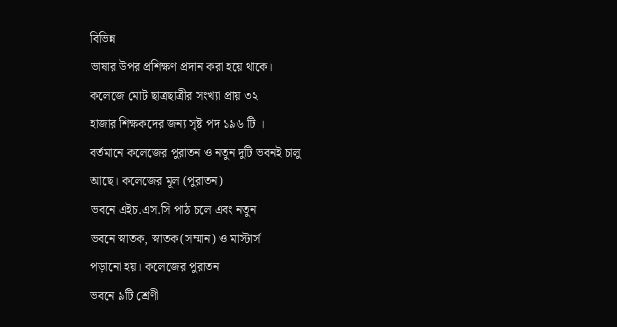বিভিন্ন
ভাষার উপর প্রশিক্ষণ প্রদান করা হয়ে থাকে।
কলেজে মোট ছাত্রছাত্রীর সংখ্যা প্রায় ৩২
হাজার শিক্ষকদের জন্য সৃষ্ট পদ ১৯৬ টি ।
বর্তমানে কলেজের পুরাতন ও নতুন দুটি ভবনই চালু
আছে। কলেজের মূল (পুরাতন)
ভবনে এইচ.এস.সি পাঠ চলে এবং নতুন
ভবনে স্নাতক, স্নাতক(সম্মান) ও মাস্টার্স
পড়ানো হয়। কলেজের পুরাতন
ভবনে ৯টি শ্রেণী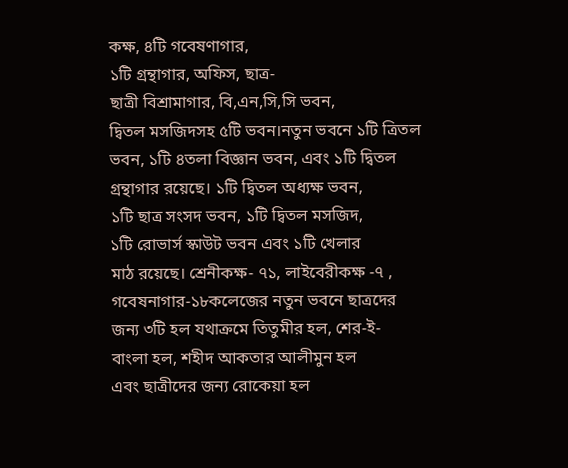কক্ষ, ৪টি গবেষণাগার,
১টি গ্রন্থাগার, অফিস, ছাত্র-
ছাত্রী বিশ্রামাগার, বি,এন,সি,সি ভবন,
দ্বিতল মসজিদসহ ৫টি ভবন।নতুন ভবনে ১টি ত্রিতল
ভবন, ১টি ৪তলা বিজ্ঞান ভবন, এবং ১টি দ্বিতল
গ্রন্থাগার রয়েছে। ১টি দ্বিতল অধ্যক্ষ ভবন,
১টি ছাত্র সংসদ ভবন, ১টি দ্বিতল মসজিদ,
১টি রোভার্স স্কাউট ভবন এবং ১টি খেলার
মাঠ রয়েছে। শ্রেনীকক্ষ- ৭১, লাইবেরীকক্ষ -৭ ,
গবেষনাগার-১৮কলেজের নতুন ভবনে ছাত্রদের
জন্য ৩টি হল যথাক্রমে তিতুমীর হল, শের-ই-
বাংলা হল, শহীদ আকতার আলীমুন হল
এবং ছাত্রীদের জন্য রোকেয়া হল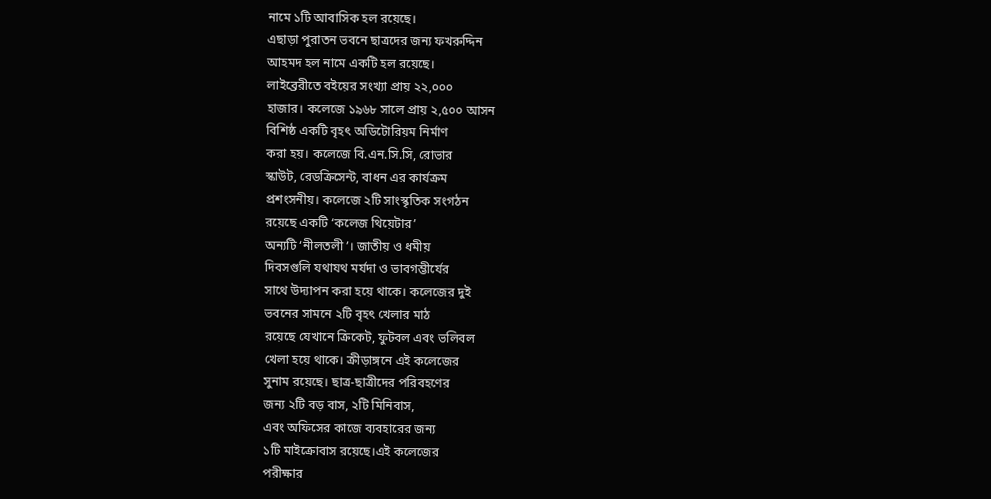নামে ১টি আবাসিক হল রয়েছে।
এছাড়া পুরাতন ভবনে ছাত্রদের জন্য ফখরুদ্দিন
আহমদ হল নামে একটি হল রয়েছে।
লাইব্রেরীতে বইয়ের সংখ্যা প্রায় ২২,০০০
হাজার। কলেজে ১৯৬৮ সালে প্রায় ২,৫০০ আসন
বিশিষ্ঠ একটি বৃহৎ অডিটোরিয়ম নির্মাণ
করা হয়। কলেজে বি.এন.সি.সি, রোভার
স্কাউট, রেডক্রিসেন্ট, বাধন এর কার্যক্রম
প্রশংসনীয়। কলেজে ২টি সাংস্কৃতিক সংগঠন
রয়েছে একটি ‘কলেজ থিয়েটার’
অন্যটি ‘নীলতলী’। জাতীয় ও ধমীয়
দিবসগুলি যথাযথ মর্যদা ও ভাবগম্ভীর্যের
সাথে উদ্যাপন করা হয়ে থাকে। কলেজের দুই
ভবনের সামনে ২টি বৃহৎ খেলার মাঠ
রয়েছে যেখানে ক্রিকেট, ফুটবল এবং ভলিবল
খেলা হয়ে থাকে। ক্রীড়াঙ্গনে এই কলেজের
সুনাম রয়েছে। ছাত্র-ছাত্রীদের পরিবহণের
জন্য ২টি বড় বাস, ২টি মিনিবাস,
এবং অফিসের কাজে ব্যবহারের জন্য
১টি মাইক্রোবাস রয়েছে।এই কলেজের
পরীক্ষার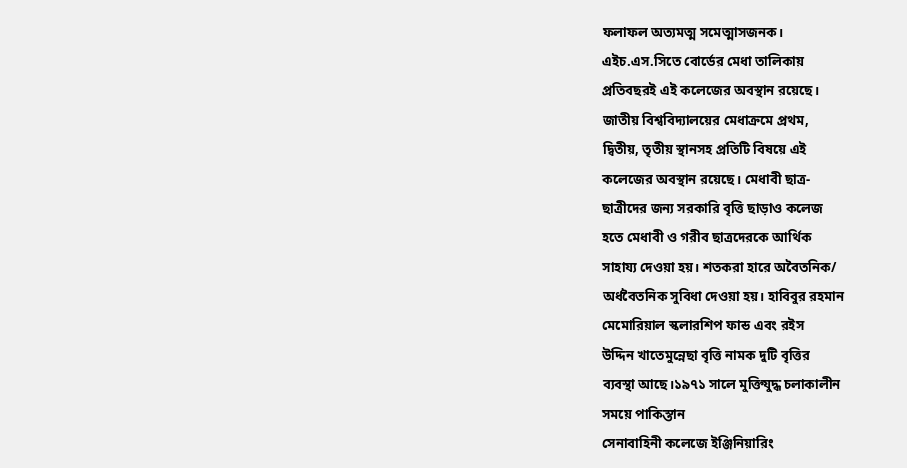ফলাফল অত্যমত্ম সমেত্মাসজনক।
এইচ.এস.সিতে বোর্ডের মেধা তালিকায়
প্রতিবছরই এই কলেজের অবস্থান রয়েছে।
জাতীয় বিশ্ববিদ্যালয়ের মেধাক্রমে প্রথম,
দ্বিতীয়, তৃতীয় স্থানসহ প্রতিটি বিষয়ে এই
কলেজের অবস্থান রয়েছে। মেধাবী ছাত্র-
ছাত্রীদের জন্য সরকারি বৃত্তি ছাড়াও কলেজ
হতে মেধাবী ও গরীব ছাত্রদেরকে আর্থিক
সাহায্য দেওয়া হয়। শতকরা হারে অবৈতনিক/
অর্ধবৈতনিক সুবিধা দেওয়া হয়। হাবিবুর রহমান
মেমোরিয়াল স্কলারশিপ ফান্ড এবং রইস
উদ্দিন খাতেমুন্নেছা বৃত্তি নামক দুটি বৃত্তির
ব্যবস্থা আছে।১৯৭১ সালে মুক্তিযুদ্ধ চলাকালীন
সময়ে পাকিস্তান
সেনাবাহিনী কলেজে ইঞ্জিনিয়ারিং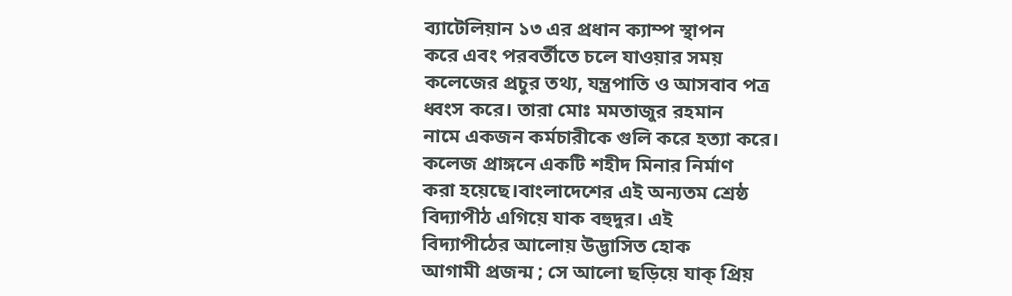ব্যাটেলিয়ান ১৩ এর প্রধান ক্যাম্প স্থাপন
করে এবং পরবর্তীতে চলে যাওয়ার সময়
কলেজের প্রচুর তথ্য, যন্ত্রপাতি ও আসবাব পত্র
ধ্বংস করে। তারা মোঃ মমতাজুর রহমান
নামে একজন কর্মচারীকে গুলি করে হত্যা করে।
কলেজ প্রাঙ্গনে একটি শহীদ মিনার নির্মাণ
করা হয়েছে।বাংলাদেশের এই অন্যতম শ্রেষ্ঠ
বিদ্যাপীঠ এগিয়ে যাক বহুদুর। এই
বিদ্যাপীঠের আলোয় উদ্ভাসিত হোক
আগামী প্রজন্ম ; সে আলো ছড়িয়ে যাক্ প্রিয়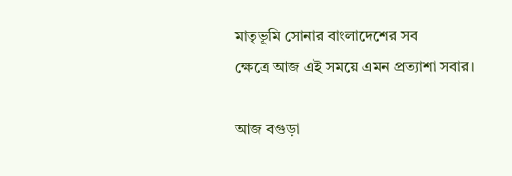মাতৃভূমি সোনার বাংলাদেশের সব
ক্ষেত্রে আজ এই সময়ে এমন প্রত্যাশা সবার।

আজ বগুড়া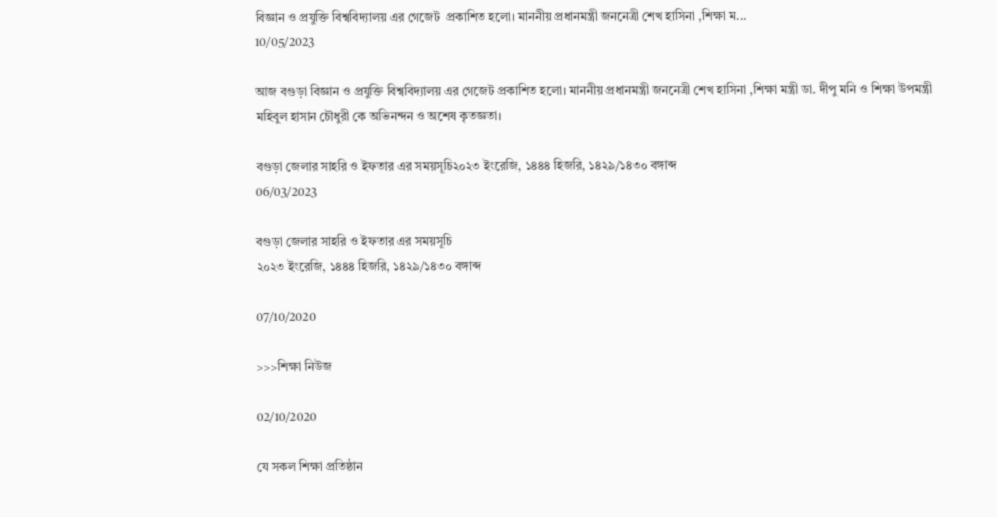বিজ্ঞান ও প্রযুক্তি বিশ্ববিদ্যালয় এর গেজেট  প্রকাশিত হলো। মাননীয় প্রধানমন্ত্রী জননেত্রী শেখ হাসিনা ,শিক্ষা ম...
10/05/2023

আজ বগুড়া বিজ্ঞান ও প্রযুক্তি বিশ্ববিদ্যালয় এর গেজেট প্রকাশিত হলো। মাননীয় প্রধানমন্ত্রী জননেত্রী শেখ হাসিনা ,শিক্ষা মন্ত্রী ডা. দীপু মনি ও শিক্ষা উপমন্ত্রী মহিবুল হাসান চৌধুরী কে অভিনন্দন ও অশেষ কৃতজ্ঞতা।

বগুড়া জেলার সাহরি ও ইফতার এর সময়সূচি২০২৩ ইংরেজি, ১৪৪৪ হিজরি, ১৪২৯/১৪৩০ বঙ্গাব্দ
06/03/2023

বগুড়া জেলার সাহরি ও ইফতার এর সময়সূচি
২০২৩ ইংরেজি, ১৪৪৪ হিজরি, ১৪২৯/১৪৩০ বঙ্গাব্দ

07/10/2020

>>>শিক্ষা নিউজ

02/10/2020

যে সকল শিক্ষা প্রতিষ্ঠান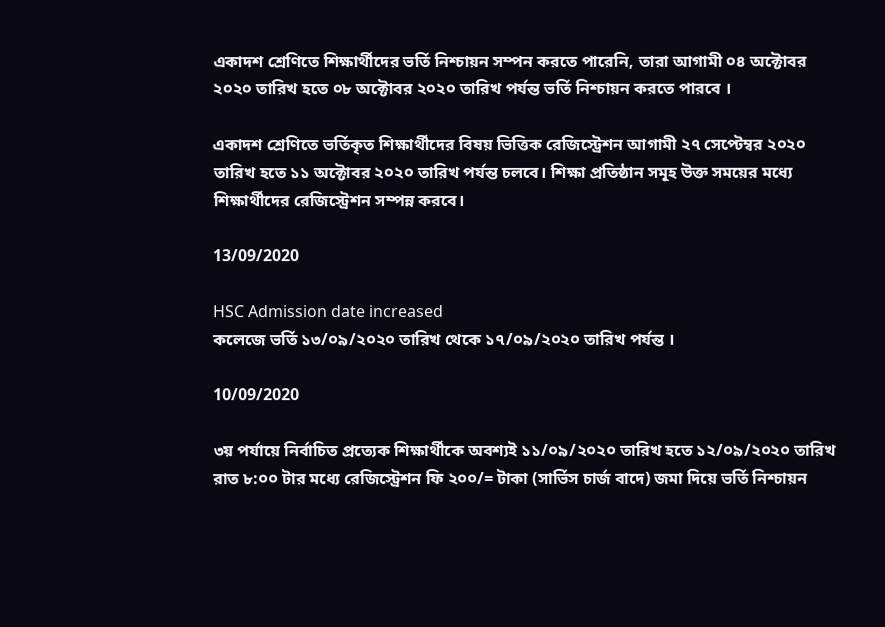একাদশ শ্রেণিতে শিক্ষার্থীদের ভর্তি নিশ্চায়ন সম্পন করতে পারেনি, তারা আগামী ০৪ অক্টোবর ২০২০ তারিখ হতে ০৮ অক্টোবর ২০২০ তারিখ পর্যন্ত ভর্তি নিশ্চায়ন করতে পারবে ।

একাদশ শ্রেণিতে ভর্তিকৃত শিক্ষার্থীদের বিষয় ভিত্তিক রেজিস্ট্রেশন আগামী ২৭ সেপ্টেম্বর ২০২০ তারিখ হতে ১১ অক্টোবর ২০২০ তারিখ পর্যন্ত চলবে। শিক্ষা প্রতিষ্ঠান সমূহ উক্ত সময়ের মধ্যে শিক্ষার্থীদের রেজিস্ট্রেশন সম্পন্ন করবে।

13/09/2020

HSC Admission date increased
কলেজে ভর্তি ১৩/০৯/২০২০ তারিখ থেকে ১৭/০৯/২০২০ তারিখ পর্যন্ত ।

10/09/2020

৩য় পর্যায়ে নির্বাচিত প্রত্যেক শিক্ষার্থীকে অবশ্যই ১১/০৯/২০২০ তারিখ হতে ১২/০৯/২০২০ তারিখ রাত ৮:০০ টার মধ্যে রেজিস্ট্রেশন ফি ২০০/= টাকা (সার্ভিস চার্জ বাদে) জমা দিয়ে ভর্তি নিশ্চায়ন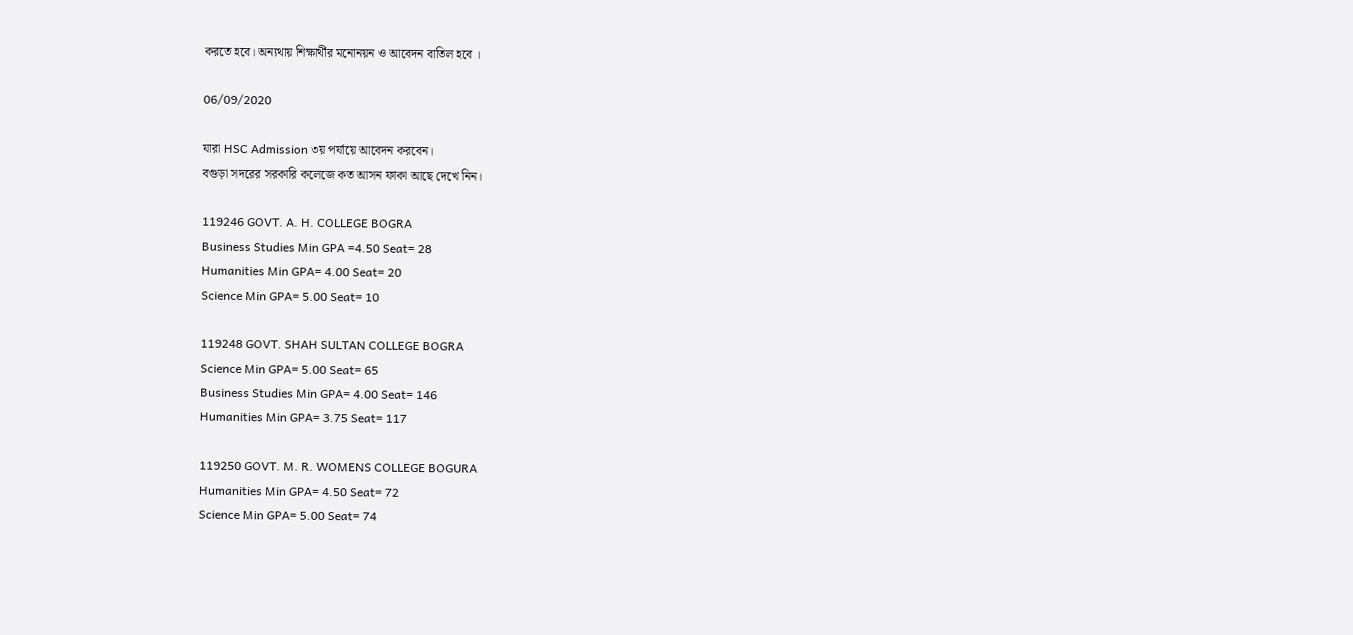করতে হবে। অন্যথায় শিক্ষার্থীর মনোনয়ন ও আবেদন বাতিল হবে ।

06/09/2020

যারা HSC Admission ৩য় পর্যায়ে আবেদন করবেন।
বগুড়া সদরের সরকারি কলেজে কত আসন ফাকা আছে দেখে নিন।

119246 GOVT. A. H. COLLEGE BOGRA
Business Studies Min GPA =4.50 Seat= 28
Humanities Min GPA= 4.00 Seat= 20
Science Min GPA= 5.00 Seat= 10

119248 GOVT. SHAH SULTAN COLLEGE BOGRA
Science Min GPA= 5.00 Seat= 65
Business Studies Min GPA= 4.00 Seat= 146
Humanities Min GPA= 3.75 Seat= 117

119250 GOVT. M. R. WOMENS COLLEGE BOGURA
Humanities Min GPA= 4.50 Seat= 72
Science Min GPA= 5.00 Seat= 74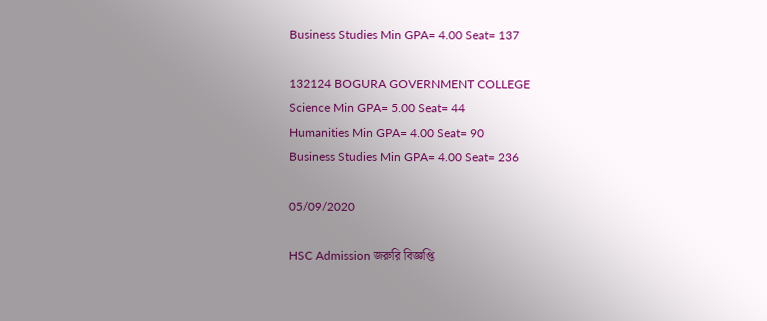Business Studies Min GPA= 4.00 Seat= 137

132124 BOGURA GOVERNMENT COLLEGE
Science Min GPA= 5.00 Seat= 44
Humanities Min GPA= 4.00 Seat= 90
Business Studies Min GPA= 4.00 Seat= 236

05/09/2020

HSC Admission জরুরি বিজ্ঞপ্তি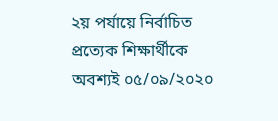২য় পর্যায়ে নির্বাচিত প্রত্যেক শিক্ষার্থীকে অবশ্যই ০৫/০৯/২০২০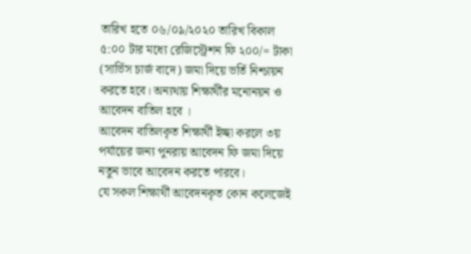তারিখ হতে ০৬/০৯/২০২০ তারিখ বিকাল ৫:০০ টার মধ্যে রেজিস্ট্রেশন ফি ২০০/= টাকা (সার্ভিস চার্জ বাদে) জমা দিয়ে ভর্তি নিশ্চায়ন করতে হবে। অন্যথায় শিক্ষার্থীর মনোনয়ন ও আবেদন বাতিল হবে ।
আবেদন বাতিলকৃত শিক্ষার্থী ইচ্ছা করলে ৩য় পর্যায়ের জন্য পুনরায় আবেদন ফি জমা দিয়ে নতুন ভাবে আবেদন করতে পারবে।
যে সকল শিক্ষার্থী আবেদনকৃত কোন কলেজেই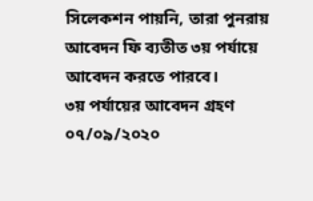সিলেকশন পায়নি, তারা পুনরায় আবেদন ফি ব্যতীত ৩য় পর্যায়ে আবেদন করতে পারবে।
৩য় পর্যায়ের আবেদন গ্রহণ ০৭/০৯/২০২০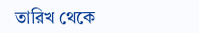তারিখ থেকে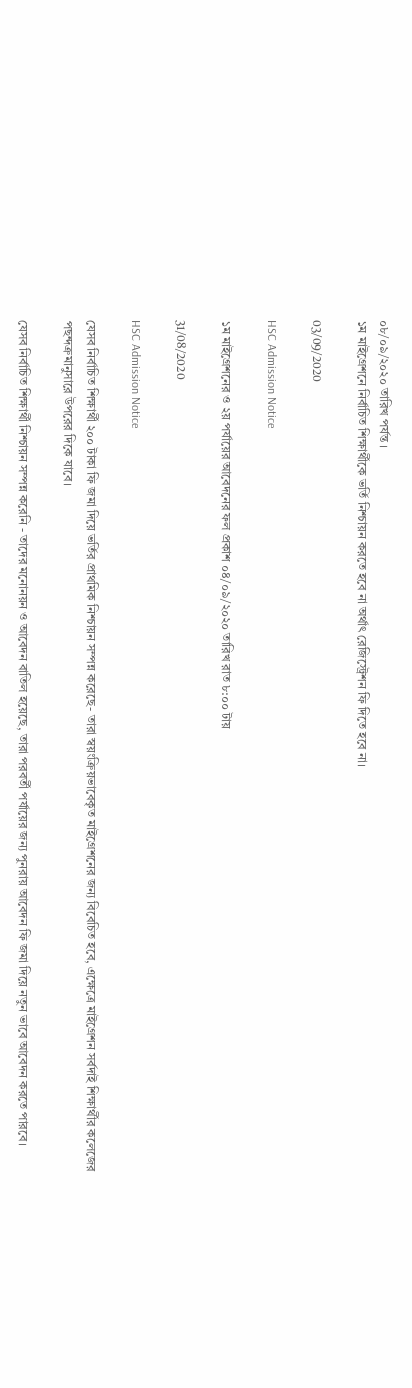০৮/০৯/২০২০ তারিখ পর্যন্ত ।
১ম মাইগ্রেশনে নির্বাচিত শিক্ষার্থীকে ভর্তি নিশ্চায়ন করতে হবে না অর্থাৎ রেজিস্ট্রেশন ফি দিতে হবে না।

03/09/2020

HSC Admission Notice

১ম মাইগ্রেশনের ও ২য় পর্যায়ের আবেদনের ফল প্রকাশ ০৪/০৯/২০২০ তারিখ রাত ৮:০০ টায়

31/08/2020

HSC Admission Notice

যেসব নির্বাচিত শিক্ষার্থী ২০০ টাকা ফি জমা দিয়ে ভর্তির প্রাথমিক নিশ্চায়ন সম্পন্ন করেছে- তারা স্বয়ংক্রিয়ভাবেকৃত মাইগ্রেশনের জন্য বিবেচিত হবে, এক্ষেত্রে মাইগ্রেশন সর্বদাই শিক্ষার্থীর কলেজের পছন্দক্রমানুসারে উপরের দিকে যাবে।

যেসব নির্বাচিত শিক্ষার্থী নিশ্চায়ন সম্পন্ন করেনি - তাদের মনোনয়ন ও আবেদন বাতিল হয়েছে, তারা পরবর্তী পর্যায়ের জন্য পুনরায় আবেদন ফি জমা দিয়ে নতুন ভাবে আবেদন করতে পারবে।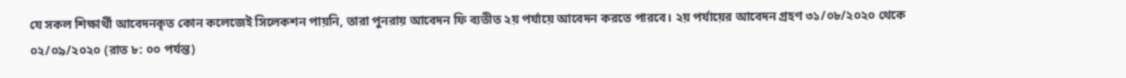যে সকল শিক্ষার্থী আবেদনকৃত কোন কলেজেই সিলেকশন পায়নি, তারা পুনরায় আবেদন ফি ব্যতীত ২য় পর্যায়ে আবেদন করতে পারবে। ২য় পর্যায়ের আবেদন গ্রহণ ৩১/০৮/২০২০ থেকে ০২/০৯/২০২০ (রাত ৮: ০০ পর্যন্ত)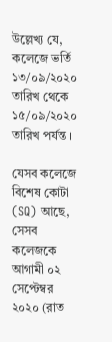উল্লেখ্য যে, কলেজে ভর্তি ১৩/০৯/২০২০ তারিখ থেকে ১৫/০৯/২০২০ তারিখ পর্যন্ত ।

যেসব কলেজে বিশেষ কোটা (SQ) আছে, সেসব কলেজকে আগামী ০২ সেপ্টেম্বর ২০২০ (রাত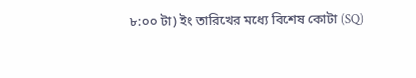৮:০০ টা) ইং তারিখের মধ্যে বিশেষ কোটা (SQ)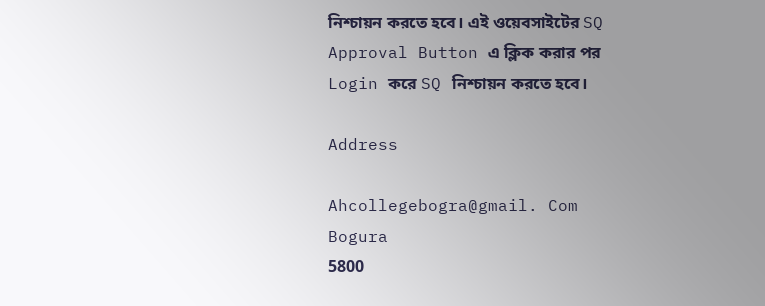নিশ্চায়ন করতে হবে। এই ওয়েবসাইটের SQ Approval Button এ ক্লিক করার পর Login করে SQ নিশ্চায়ন করতে হবে।

Address

Ahcollegebogra@gmail. Com
Bogura
5800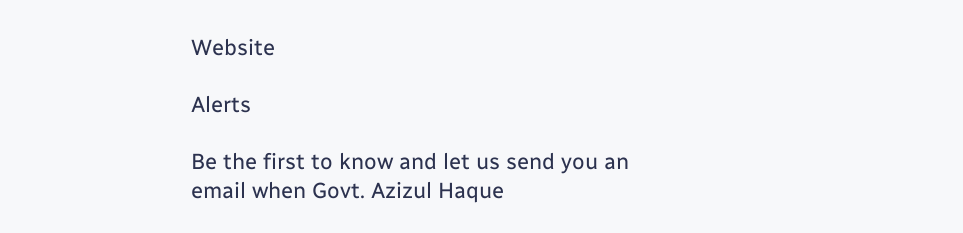Website

Alerts

Be the first to know and let us send you an email when Govt. Azizul Haque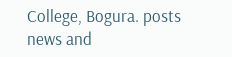College, Bogura. posts news and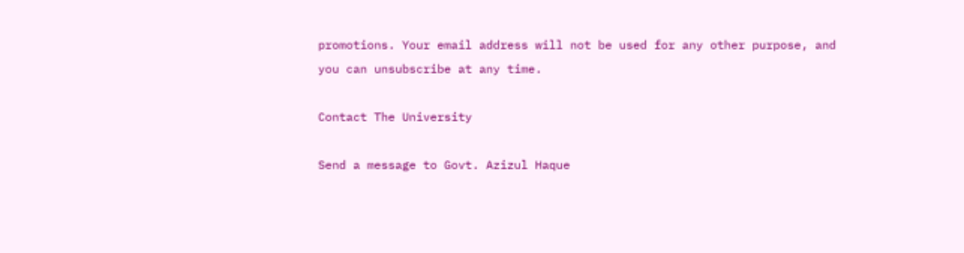promotions. Your email address will not be used for any other purpose, and you can unsubscribe at any time.

Contact The University

Send a message to Govt. Azizul Haque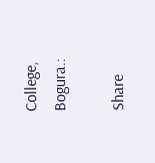College, Bogura.:

Share